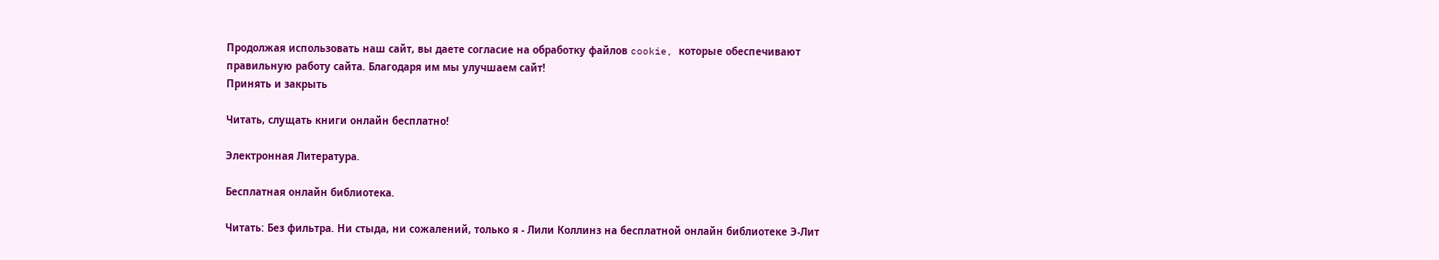Продолжая использовать наш сайт, вы даете согласие на обработку файлов cookie, которые обеспечивают правильную работу сайта. Благодаря им мы улучшаем сайт!
Принять и закрыть

Читать, слущать книги онлайн бесплатно!

Электронная Литература.

Бесплатная онлайн библиотека.

Читать: Без фильтра. Ни стыда, ни сожалений, только я - Лили Коллинз на бесплатной онлайн библиотеке Э-Лит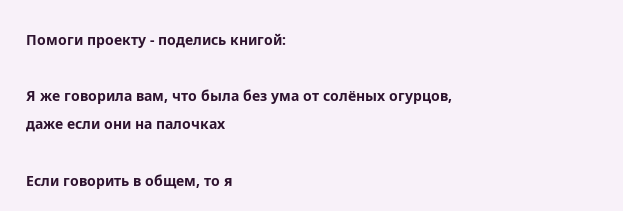Помоги проекту - поделись книгой:

Я же говорила вам, что была без ума от солёных огурцов, даже если они на палочках

Если говорить в общем, то я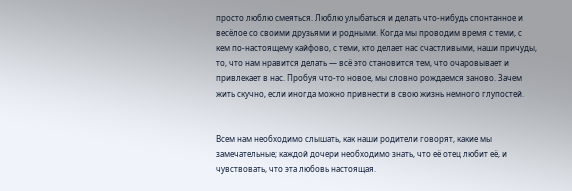просто люблю смеяться. Люблю улыбаться и делать что-нибудь спонтанное и весёлое со своими друзьями и родными. Когда мы проводим время с теми, с кем по-настоящему кайфово, с теми, кто делает нас счастливыми, наши причуды, то, что нам нравится делать — всё это становится тем, что очаровывает и привлекает в нас. Пробуя что-то новое, мы словно рождаемся заново. Зачем жить скучно, если иногда можно привнести в свою жизнь немного глупостей.


Всем нам необходимо слышать, как наши родители говорят, какие мы замечательные; каждой дочери необходимо знать, что её отец любит её, и чувствовать, что эта любовь настоящая.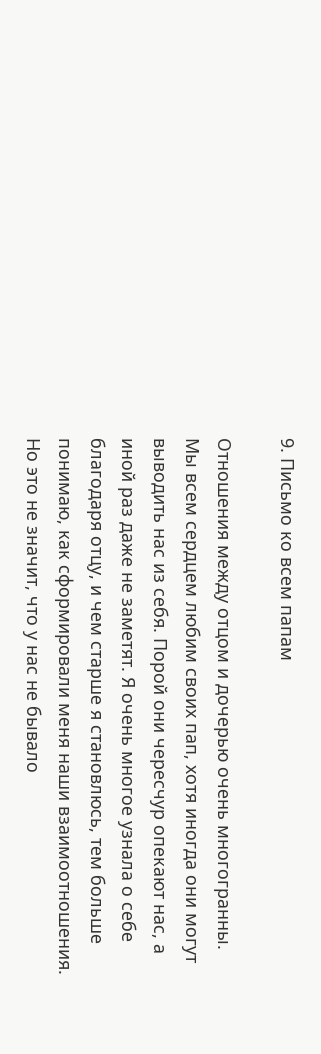9. Письмо ко всем папам

Отношения между отцом и дочерью очень многогранны. Мы всем сердцем любим своих пап, хотя иногда они могут выводить нас из себя. Порой они чересчур опекают нас, а иной раз даже не заметят. Я очень многое узнала о себе благодаря отцу, и чем старше я становлюсь, тем больше понимаю, как сформировали меня наши взаимоотношения. Но это не значит, что у нас не бывало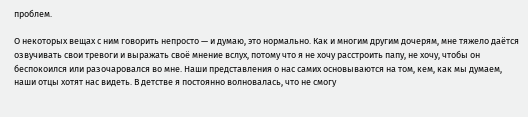проблем.

О некоторых вещах с ним говорить непросто — и думаю, это нормально. Как и многим другим дочерям, мне тяжело даётся озвучивать свои тревоги и выражать своё мнение вслух, потому что я не хочу расстроить папу, не хочу, чтобы он беспокоился или разочаровался во мне. Наши представления о нас самих основываются на том, кем, как мы думаем, наши отцы хотят нас видеть. В детстве я постоянно волновалась, что не смогу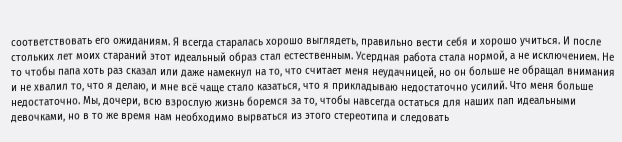соответствовать его ожиданиям. Я всегда старалась хорошо выглядеть, правильно вести себя и хорошо учиться. И после стольких лет моих стараний этот идеальный образ стал естественным. Усердная работа стала нормой, а не исключением. Не то чтобы папа хоть раз сказал или даже намекнул на то, что считает меня неудачницей, но он больше не обращал внимания и не хвалил то, что я делаю, и мне всё чаще стало казаться, что я прикладываю недостаточно усилий. Что меня больше недостаточно. Мы, дочери, всю взрослую жизнь боремся за то, чтобы навсегда остаться для наших пап идеальными девочками, но в то же время нам необходимо вырваться из этого стереотипа и следовать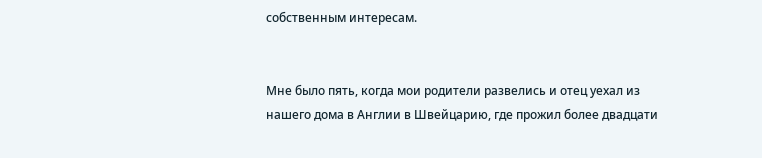собственным интересам.


Мне было пять, когда мои родители развелись и отец уехал из нашего дома в Англии в Швейцарию, где прожил более двадцати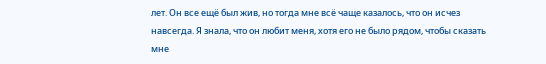лет. Он все ещё был жив, но тогда мне всё чаще казалось, что он исчез навсегда. Я знала, что он любит меня, хотя его не было рядом, чтобы сказать мне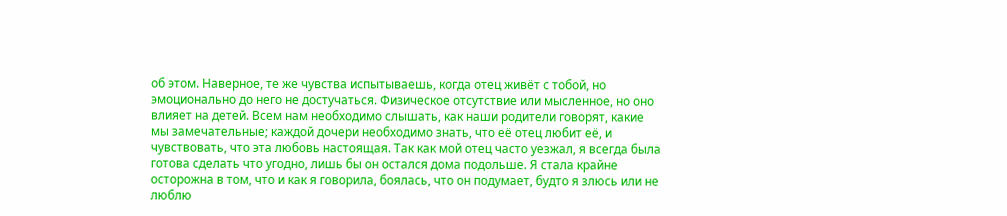об этом. Наверное, те же чувства испытываешь, когда отец живёт с тобой, но эмоционально до него не достучаться. Физическое отсутствие или мысленное, но оно влияет на детей. Всем нам необходимо слышать, как наши родители говорят, какие мы замечательные; каждой дочери необходимо знать, что её отец любит её, и чувствовать, что эта любовь настоящая. Так как мой отец часто уезжал, я всегда была готова сделать что угодно, лишь бы он остался дома подольше. Я стала крайне осторожна в том, что и как я говорила, боялась, что он подумает, будто я злюсь или не люблю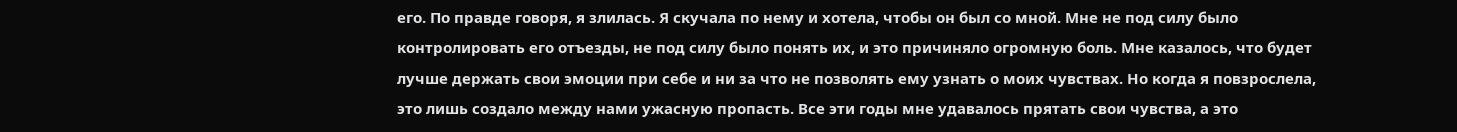его. По правде говоря, я злилась. Я скучала по нему и хотела, чтобы он был со мной. Мне не под силу было контролировать его отъезды, не под силу было понять их, и это причиняло огромную боль. Мне казалось, что будет лучше держать свои эмоции при себе и ни за что не позволять ему узнать о моих чувствах. Но когда я повзрослела, это лишь создало между нами ужасную пропасть. Все эти годы мне удавалось прятать свои чувства, а это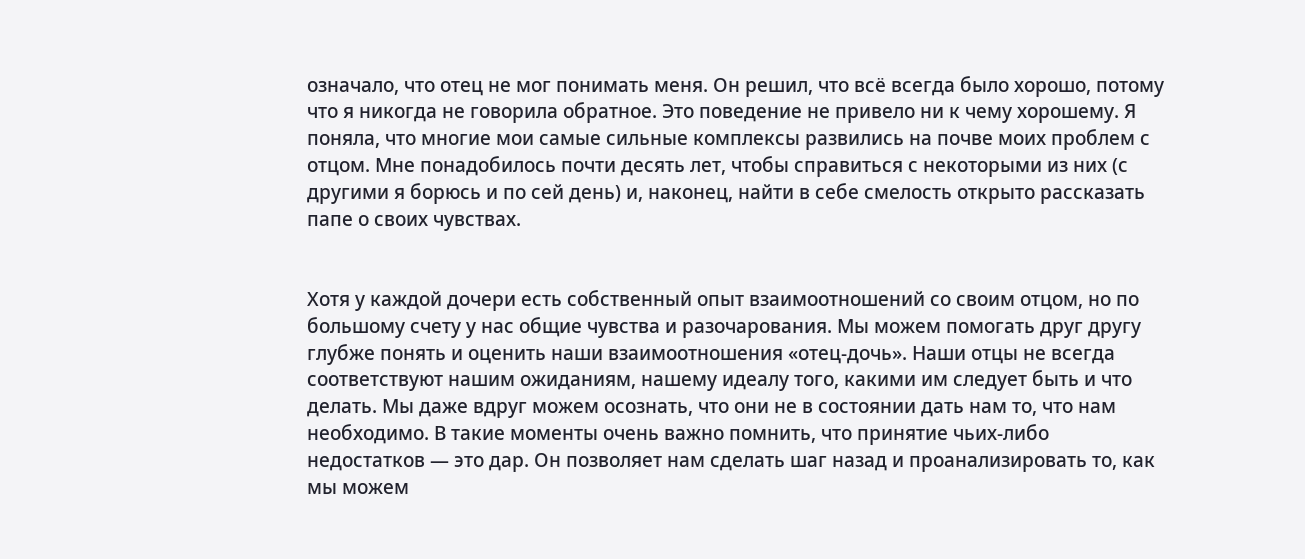означало, что отец не мог понимать меня. Он решил, что всё всегда было хорошо, потому что я никогда не говорила обратное. Это поведение не привело ни к чему хорошему. Я поняла, что многие мои самые сильные комплексы развились на почве моих проблем с отцом. Мне понадобилось почти десять лет, чтобы справиться с некоторыми из них (с другими я борюсь и по сей день) и, наконец, найти в себе смелость открыто рассказать папе о своих чувствах.


Хотя у каждой дочери есть собственный опыт взаимоотношений со своим отцом, но по большому счету у нас общие чувства и разочарования. Мы можем помогать друг другу глубже понять и оценить наши взаимоотношения «отец-дочь». Наши отцы не всегда соответствуют нашим ожиданиям, нашему идеалу того, какими им следует быть и что делать. Мы даже вдруг можем осознать, что они не в состоянии дать нам то, что нам необходимо. В такие моменты очень важно помнить, что принятие чьих-либо недостатков — это дар. Он позволяет нам сделать шаг назад и проанализировать то, как мы можем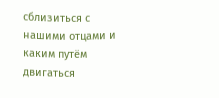сблизиться с нашими отцами и каким путём двигаться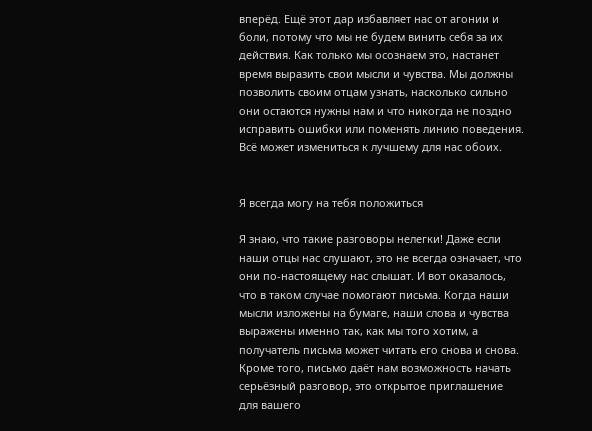вперёд. Ещё этот дар избавляет нас от агонии и боли, потому что мы не будем винить себя за их действия. Как только мы осознаем это, настанет время выразить свои мысли и чувства. Мы должны позволить своим отцам узнать, насколько сильно они остаются нужны нам и что никогда не поздно исправить ошибки или поменять линию поведения. Всё может измениться к лучшему для нас обоих.


Я всегда могу на тебя положиться

Я знаю, что такие разговоры нелегки! Даже если наши отцы нас слушают, это не всегда означает, что они по-настоящему нас слышат. И вот оказалось, что в таком случае помогают письма. Когда наши мысли изложены на бумаге, наши слова и чувства выражены именно так, как мы того хотим, а получатель письма может читать его снова и снова. Кроме того, письмо даёт нам возможность начать серьёзный разговор, это открытое приглашение для вашего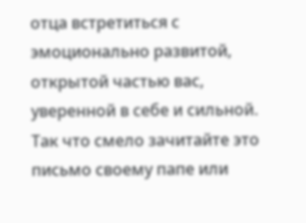отца встретиться с эмоционально развитой, открытой частью вас, уверенной в себе и сильной. Так что смело зачитайте это письмо своему папе или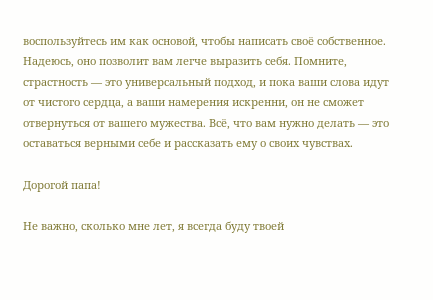воспользуйтесь им как основой, чтобы написать своё собственное. Надеюсь, оно позволит вам легче выразить себя. Помните, страстность — это универсальный подход, и пока ваши слова идут от чистого сердца, а ваши намерения искренни, он не сможет отвернуться от вашего мужества. Всё, что вам нужно делать — это оставаться верными себе и рассказать ему о своих чувствах.

Дорогой папа!

Не важно, сколько мне лет, я всегда буду твоей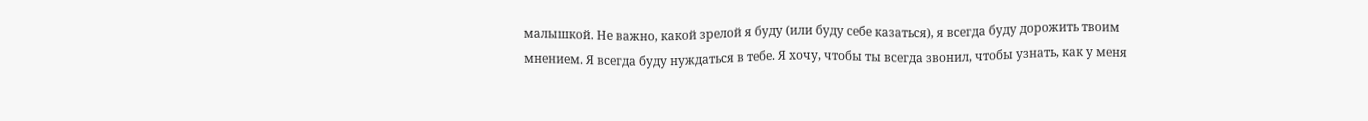малышкой. Не важно, какой зрелой я буду (или буду себе казаться), я всегда буду дорожить твоим мнением. Я всегда буду нуждаться в тебе. Я хочу, чтобы ты всегда звонил, чтобы узнать, как у меня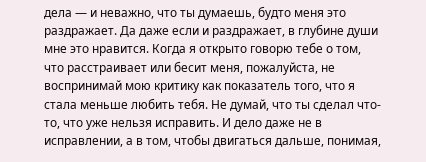дела — и неважно, что ты думаешь, будто меня это раздражает. Да даже если и раздражает, в глубине души мне это нравится. Когда я открыто говорю тебе о том, что расстраивает или бесит меня, пожалуйста, не воспринимай мою критику как показатель того, что я стала меньше любить тебя. Не думай, что ты сделал что-то, что уже нельзя исправить. И дело даже не в исправлении, а в том, чтобы двигаться дальше, понимая,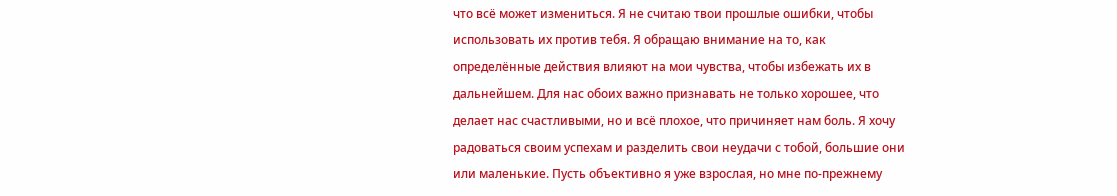что всё может измениться. Я не считаю твои прошлые ошибки, чтобы использовать их против тебя. Я обращаю внимание на то, как определённые действия влияют на мои чувства, чтобы избежать их в дальнейшем. Для нас обоих важно признавать не только хорошее, что делает нас счастливыми, но и всё плохое, что причиняет нам боль. Я хочу радоваться своим успехам и разделить свои неудачи с тобой, большие они или маленькие. Пусть объективно я уже взрослая, но мне по-прежнему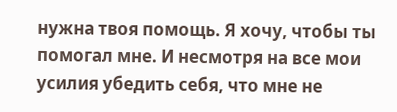нужна твоя помощь. Я хочу, чтобы ты помогал мне. И несмотря на все мои усилия убедить себя, что мне не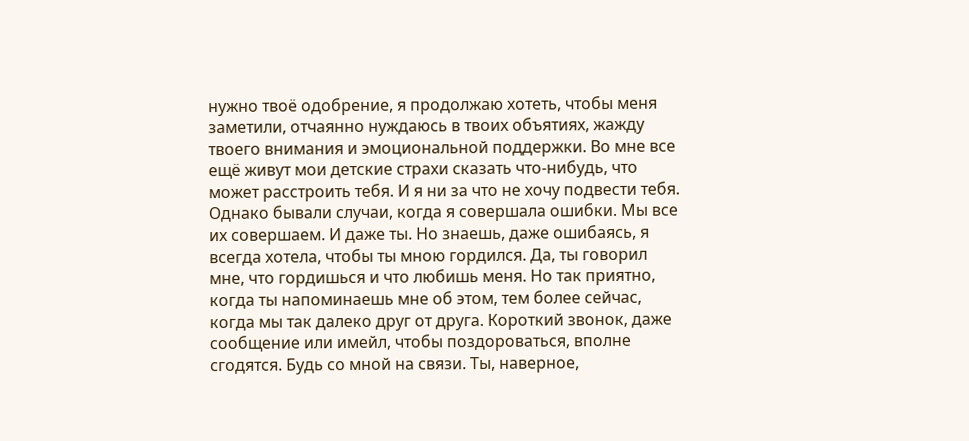нужно твоё одобрение, я продолжаю хотеть, чтобы меня заметили, отчаянно нуждаюсь в твоих объятиях, жажду твоего внимания и эмоциональной поддержки. Во мне все ещё живут мои детские страхи сказать что-нибудь, что может расстроить тебя. И я ни за что не хочу подвести тебя. Однако бывали случаи, когда я совершала ошибки. Мы все их совершаем. И даже ты. Но знаешь, даже ошибаясь, я всегда хотела, чтобы ты мною гордился. Да, ты говорил мне, что гордишься и что любишь меня. Но так приятно, когда ты напоминаешь мне об этом, тем более сейчас, когда мы так далеко друг от друга. Короткий звонок, даже сообщение или имейл, чтобы поздороваться, вполне сгодятся. Будь со мной на связи. Ты, наверное,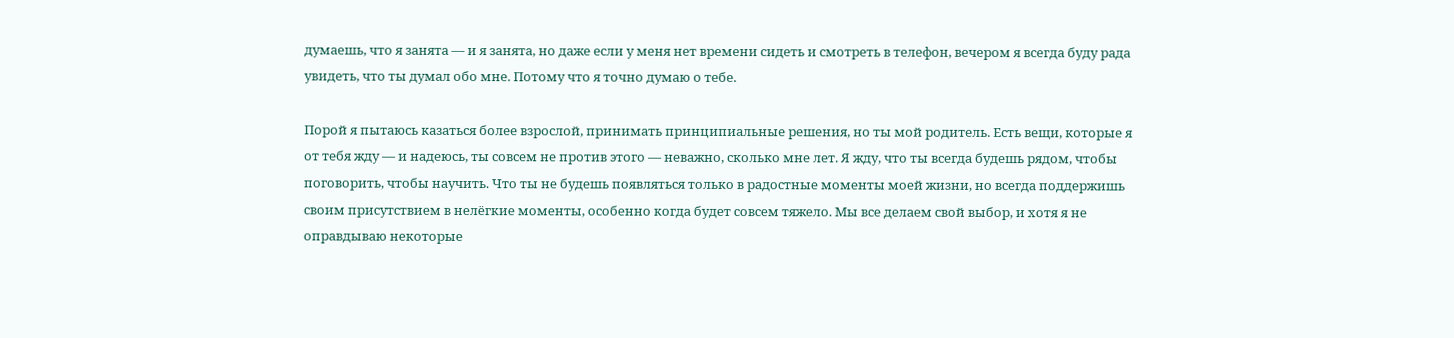думаешь, что я занята — и я занята, но даже если у меня нет времени сидеть и смотреть в телефон, вечером я всегда буду рада увидеть, что ты думал обо мне. Потому что я точно думаю о тебе.

Порой я пытаюсь казаться более взрослой, принимать принципиальные решения, но ты мой родитель. Есть вещи, которые я от тебя жду — и надеюсь, ты совсем не против этого — неважно, сколько мне лет. Я жду, что ты всегда будешь рядом, чтобы поговорить, чтобы научить. Что ты не будешь появляться только в радостные моменты моей жизни, но всегда поддержишь своим присутствием в нелёгкие моменты, особенно когда будет совсем тяжело. Мы все делаем свой выбор, и хотя я не оправдываю некоторые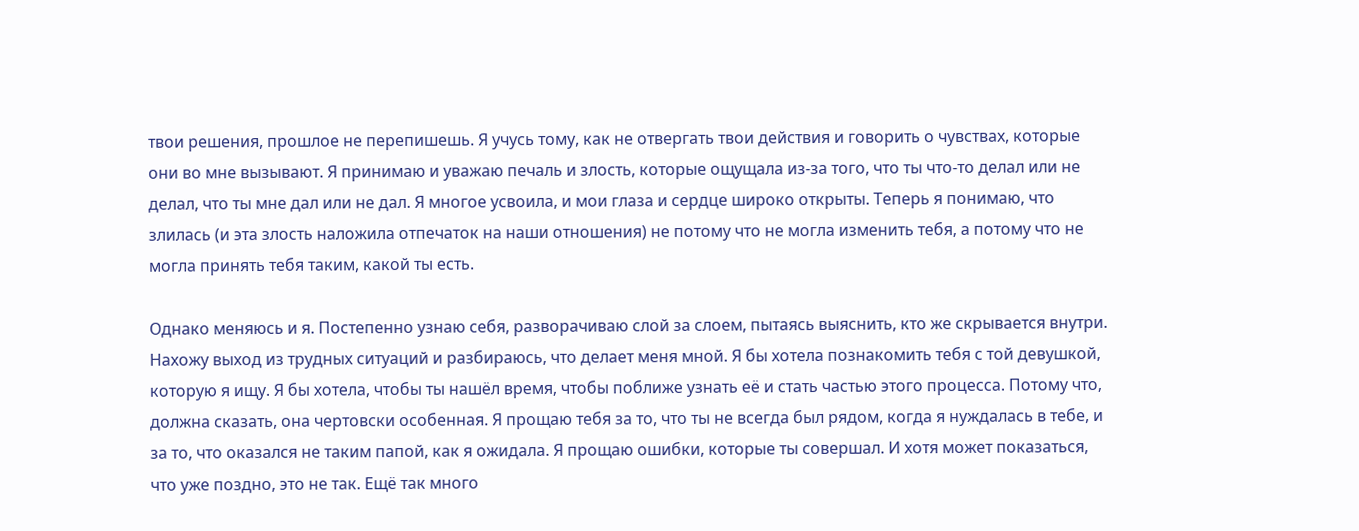твои решения, прошлое не перепишешь. Я учусь тому, как не отвергать твои действия и говорить о чувствах, которые они во мне вызывают. Я принимаю и уважаю печаль и злость, которые ощущала из-за того, что ты что-то делал или не делал, что ты мне дал или не дал. Я многое усвоила, и мои глаза и сердце широко открыты. Теперь я понимаю, что злилась (и эта злость наложила отпечаток на наши отношения) не потому что не могла изменить тебя, а потому что не могла принять тебя таким, какой ты есть.

Однако меняюсь и я. Постепенно узнаю себя, разворачиваю слой за слоем, пытаясь выяснить, кто же скрывается внутри. Нахожу выход из трудных ситуаций и разбираюсь, что делает меня мной. Я бы хотела познакомить тебя с той девушкой, которую я ищу. Я бы хотела, чтобы ты нашёл время, чтобы поближе узнать её и стать частью этого процесса. Потому что, должна сказать, она чертовски особенная. Я прощаю тебя за то, что ты не всегда был рядом, когда я нуждалась в тебе, и за то, что оказался не таким папой, как я ожидала. Я прощаю ошибки, которые ты совершал. И хотя может показаться, что уже поздно, это не так. Ещё так много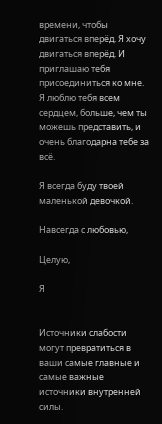времени, чтобы двигаться вперёд. Я хочу двигаться вперёд. И приглашаю тебя присоединиться ко мне. Я люблю тебя всем сердцем, больше, чем ты можешь представить, и очень благодарна тебе за всё.

Я всегда буду твоей маленькой девочкой.

Навсегда с любовью,

Целую,

Я


Источники слабости могут превратиться в ваши самые главные и самые важные источники внутренней силы.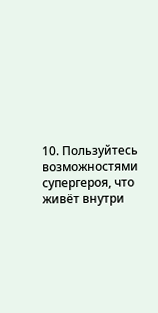10. Пользуйтесь возможностями супергероя, что живёт внутри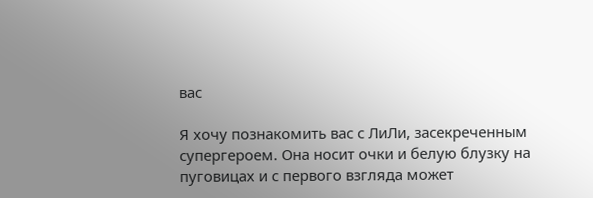вас

Я хочу познакомить вас с ЛиЛи, засекреченным супергероем. Она носит очки и белую блузку на пуговицах и с первого взгляда может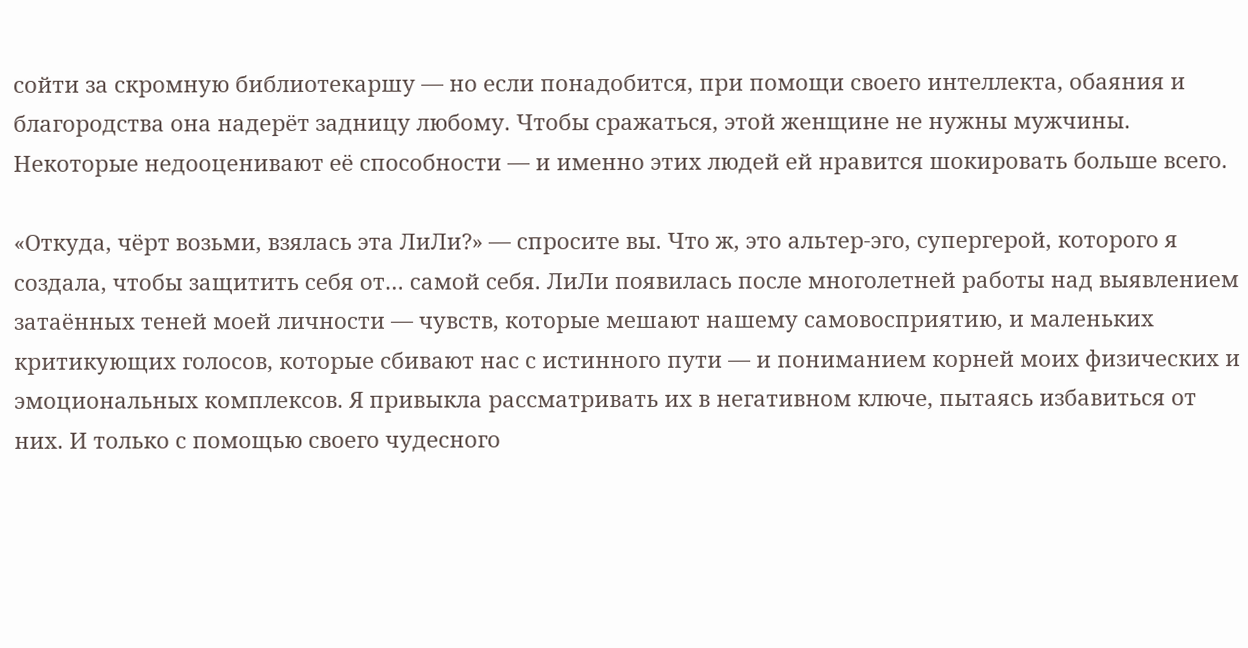сойти за скромную библиотекаршу — но если понадобится, при помощи своего интеллекта, обаяния и благородства она надерёт задницу любому. Чтобы сражаться, этой женщине не нужны мужчины. Некоторые недооценивают её способности — и именно этих людей ей нравится шокировать больше всего.

«Откуда, чёрт возьми, взялась эта ЛиЛи?» — спросите вы. Что ж, это альтер-эго, супергерой, которого я создала, чтобы защитить себя от… самой себя. ЛиЛи появилась после многолетней работы над выявлением затаённых теней моей личности — чувств, которые мешают нашему самовосприятию, и маленьких критикующих голосов, которые сбивают нас с истинного пути — и пониманием корней моих физических и эмоциональных комплексов. Я привыкла рассматривать их в негативном ключе, пытаясь избавиться от них. И только с помощью своего чудесного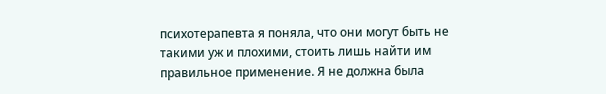психотерапевта я поняла, что они могут быть не такими уж и плохими, стоить лишь найти им правильное применение. Я не должна была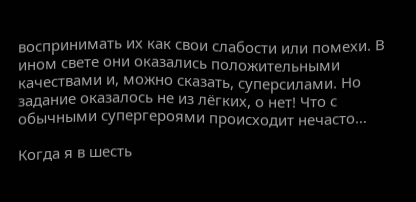воспринимать их как свои слабости или помехи. В ином свете они оказались положительными качествами и, можно сказать, суперсилами. Но задание оказалось не из лёгких, о нет! Что с обычными супергероями происходит нечасто…

Когда я в шесть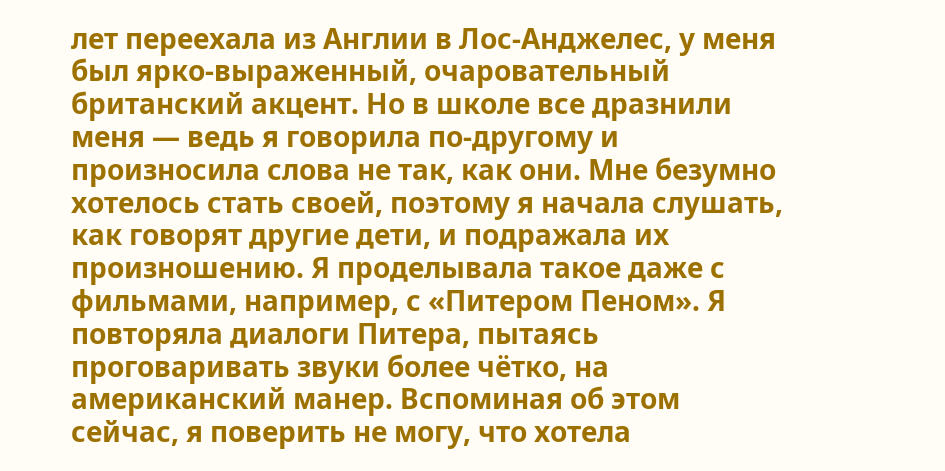лет переехала из Англии в Лос-Анджелес, у меня был ярко-выраженный, очаровательный британский акцент. Но в школе все дразнили меня — ведь я говорила по-другому и произносила слова не так, как они. Мне безумно хотелось стать своей, поэтому я начала слушать, как говорят другие дети, и подражала их произношению. Я проделывала такое даже с фильмами, например, с «Питером Пеном». Я повторяла диалоги Питера, пытаясь проговаривать звуки более чётко, на американский манер. Вспоминая об этом сейчас, я поверить не могу, что хотела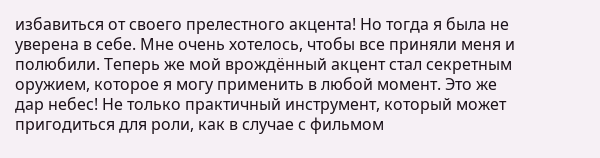избавиться от своего прелестного акцента! Но тогда я была не уверена в себе. Мне очень хотелось, чтобы все приняли меня и полюбили. Теперь же мой врождённый акцент стал секретным оружием, которое я могу применить в любой момент. Это же дар небес! Не только практичный инструмент, который может пригодиться для роли, как в случае с фильмом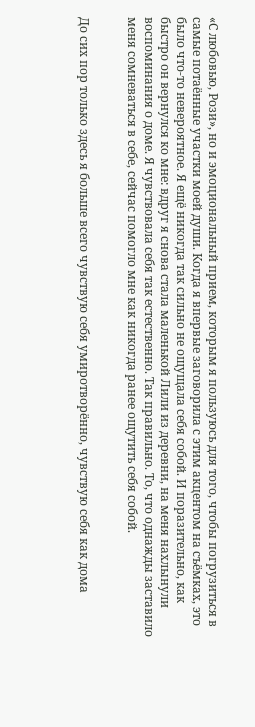«С любовью, Рози», но и эмоциональный прием, которым я пользуюсь для того, чтобы погрузиться в самые потаённые участки моей души. Когда я впервые заговорила с этим акцентом на съёмках, это было что-то невероятное. Я ещё никогда так сильно не ощущала себя собой. И поразительно, как быстро он вернулся ко мне: вдруг я снова стала маленькой Лили из деревни, на меня нахлынули воспоминания о доме. Я чувствовала себя так естественно. Так правильно. То, что однажды заставило меня сомневаться в себе, сейчас помогло мне как никогда ранее ощутить себя собой.


До сих пор только здесь я больше всего чувствую себя умиротворённо, чувствую себя как дома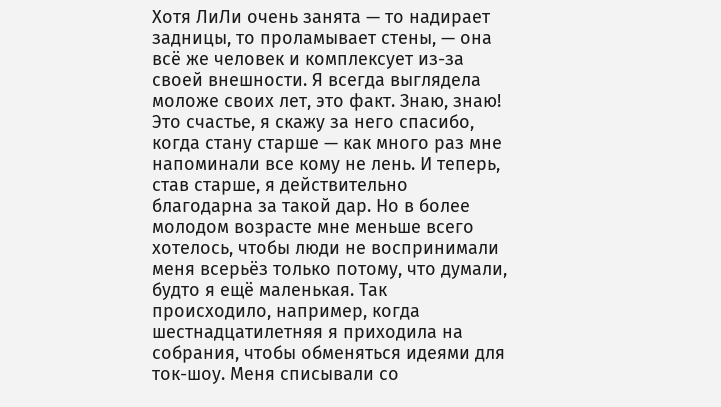Хотя ЛиЛи очень занята — то надирает задницы, то проламывает стены, — она всё же человек и комплексует из-за своей внешности. Я всегда выглядела моложе своих лет, это факт. Знаю, знаю! Это счастье, я скажу за него спасибо, когда стану старше — как много раз мне напоминали все кому не лень. И теперь, став старше, я действительно благодарна за такой дар. Но в более молодом возрасте мне меньше всего хотелось, чтобы люди не воспринимали меня всерьёз только потому, что думали, будто я ещё маленькая. Так происходило, например, когда шестнадцатилетняя я приходила на собрания, чтобы обменяться идеями для ток-шоу. Меня списывали со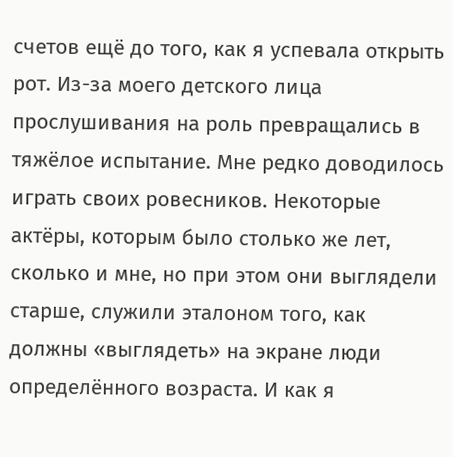счетов ещё до того, как я успевала открыть рот. Из-за моего детского лица прослушивания на роль превращались в тяжёлое испытание. Мне редко доводилось играть своих ровесников. Некоторые актёры, которым было столько же лет, сколько и мне, но при этом они выглядели старше, служили эталоном того, как должны «выглядеть» на экране люди определённого возраста. И как я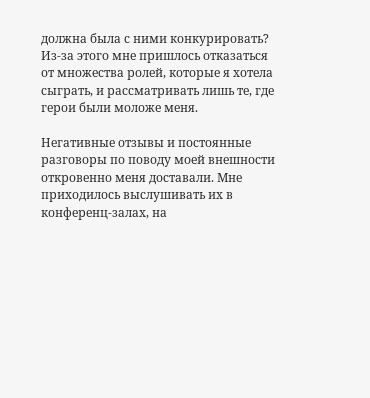должна была с ними конкурировать? Из-за этого мне пришлось отказаться от множества ролей, которые я хотела сыграть, и рассматривать лишь те, где герои были моложе меня.

Негативные отзывы и постоянные разговоры по поводу моей внешности откровенно меня доставали. Мне приходилось выслушивать их в конференц-залах, на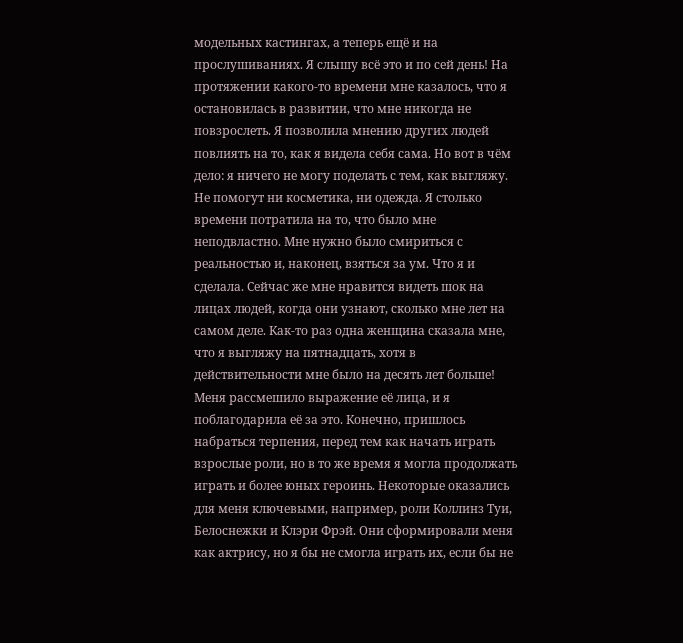модельных кастингах, а теперь ещё и на прослушиваниях. Я слышу всё это и по сей день! На протяжении какого-то времени мне казалось, что я остановилась в развитии, что мне никогда не повзрослеть. Я позволила мнению других людей повлиять на то, как я видела себя сама. Но вот в чём дело: я ничего не могу поделать с тем, как выгляжу. Не помогут ни косметика, ни одежда. Я столько времени потратила на то, что было мне неподвластно. Мне нужно было смириться с реальностью и, наконец, взяться за ум. Что я и сделала. Сейчас же мне нравится видеть шок на лицах людей, когда они узнают, сколько мне лет на самом деле. Как-то раз одна женщина сказала мне, что я выгляжу на пятнадцать, хотя в действительности мне было на десять лет больше! Меня рассмешило выражение её лица, и я поблагодарила её за это. Конечно, пришлось набраться терпения, перед тем как начать играть взрослые роли, но в то же время я могла продолжать играть и более юных героинь. Некоторые оказались для меня ключевыми, например, роли Коллинз Туи, Белоснежки и Клэри Фрэй. Они сформировали меня как актрису, но я бы не смогла играть их, если бы не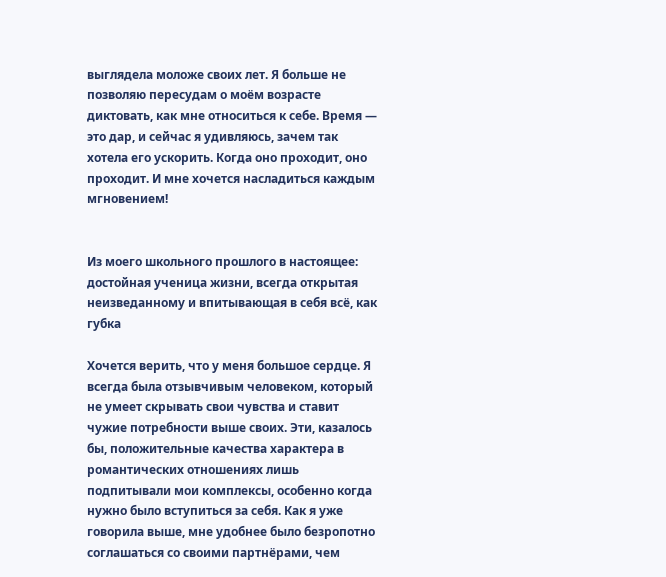выглядела моложе своих лет. Я больше не позволяю пересудам о моём возрасте диктовать, как мне относиться к себе. Время — это дар, и сейчас я удивляюсь, зачем так хотела его ускорить. Когда оно проходит, оно проходит. И мне хочется насладиться каждым мгновением!


Из моего школьного прошлого в настоящее: достойная ученица жизни, всегда открытая неизведанному и впитывающая в себя всё, как губка

Хочется верить, что у меня большое сердце. Я всегда была отзывчивым человеком, который не умеет скрывать свои чувства и ставит чужие потребности выше своих. Эти, казалось бы, положительные качества характера в романтических отношениях лишь подпитывали мои комплексы, особенно когда нужно было вступиться за себя. Как я уже говорила выше, мне удобнее было безропотно соглашаться со своими партнёрами, чем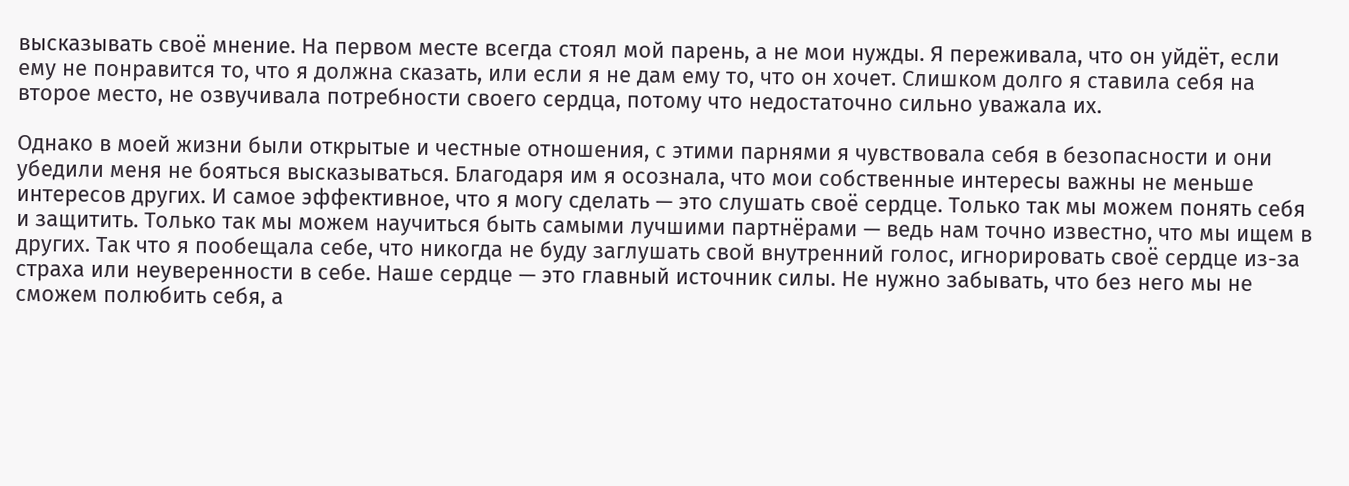высказывать своё мнение. На первом месте всегда стоял мой парень, а не мои нужды. Я переживала, что он уйдёт, если ему не понравится то, что я должна сказать, или если я не дам ему то, что он хочет. Слишком долго я ставила себя на второе место, не озвучивала потребности своего сердца, потому что недостаточно сильно уважала их.

Однако в моей жизни были открытые и честные отношения, с этими парнями я чувствовала себя в безопасности и они убедили меня не бояться высказываться. Благодаря им я осознала, что мои собственные интересы важны не меньше интересов других. И самое эффективное, что я могу сделать — это слушать своё сердце. Только так мы можем понять себя и защитить. Только так мы можем научиться быть самыми лучшими партнёрами — ведь нам точно известно, что мы ищем в других. Так что я пообещала себе, что никогда не буду заглушать свой внутренний голос, игнорировать своё сердце из-за страха или неуверенности в себе. Наше сердце — это главный источник силы. Не нужно забывать, что без него мы не сможем полюбить себя, а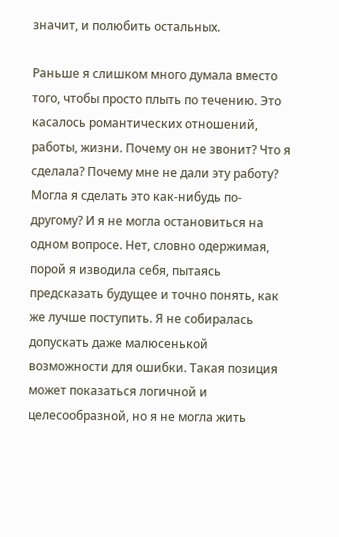значит, и полюбить остальных.

Раньше я слишком много думала вместо того, чтобы просто плыть по течению. Это касалось романтических отношений, работы, жизни. Почему он не звонит? Что я сделала? Почему мне не дали эту работу? Могла я сделать это как-нибудь по-другому? И я не могла остановиться на одном вопросе. Нет, словно одержимая, порой я изводила себя, пытаясь предсказать будущее и точно понять, как же лучше поступить. Я не собиралась допускать даже малюсенькой возможности для ошибки. Такая позиция может показаться логичной и целесообразной, но я не могла жить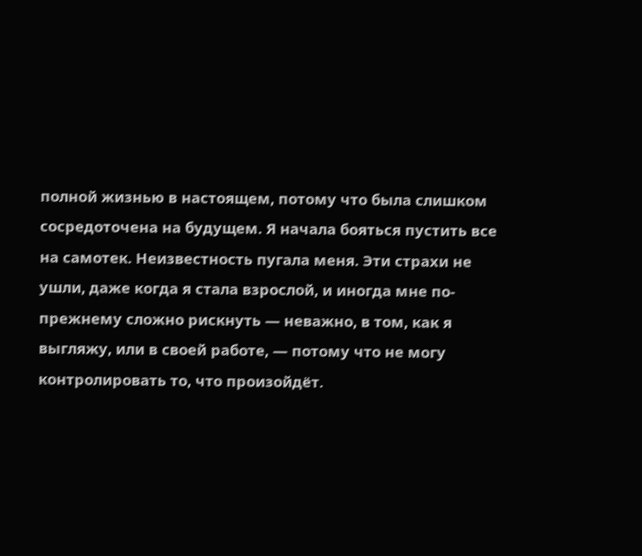полной жизнью в настоящем, потому что была слишком сосредоточена на будущем. Я начала бояться пустить все на самотек. Неизвестность пугала меня. Эти страхи не ушли, даже когда я стала взрослой, и иногда мне по-прежнему сложно рискнуть — неважно, в том, как я выгляжу, или в своей работе, — потому что не могу контролировать то, что произойдёт.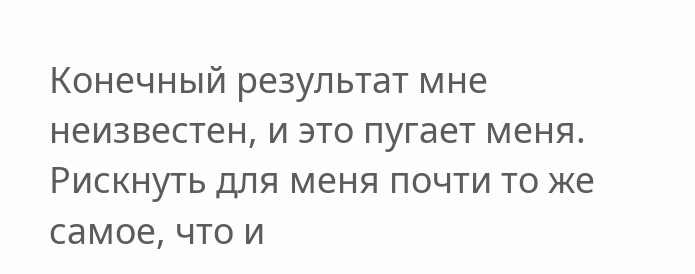Конечный результат мне неизвестен, и это пугает меня. Рискнуть для меня почти то же самое, что и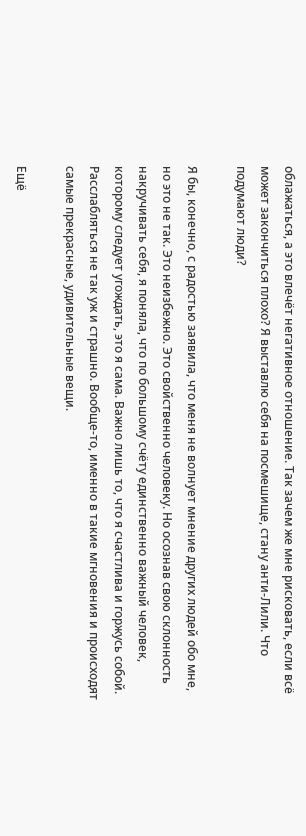облажаться, а это влечёт негативное отношение. Так зачем же мне рисковать, если всё может закончиться плохо? Я выставлю себя на посмешище, стану анти-Лили. Что подумают люди?

Я бы, конечно, с радостью заявила, что меня не волнует мнение других людей обо мне, но это не так. Это неизбежно. Это свойственно человеку. Но осознав свою склонность накручивать себя, я поняла, что по большому счёту единственно важный человек, которому следует угождать, это я сама. Важно лишь то, что я счастлива и горжусь собой. Расслабляться не так уж и страшно. Вообще-то, именно в такие мгновения и происходят самые прекрасные, удивительные вещи.

Ещё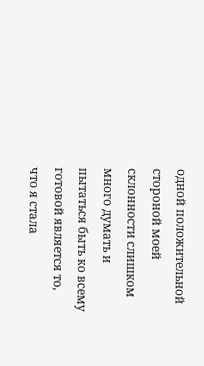одной положительной стороной моей склонности слишком много думать и пытаться быть ко всему готовой является то, что я стала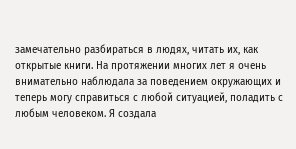замечательно разбираться в людях, читать их, как открытые книги. На протяжении многих лет я очень внимательно наблюдала за поведением окружающих и теперь могу справиться с любой ситуацией, поладить с любым человеком. Я создала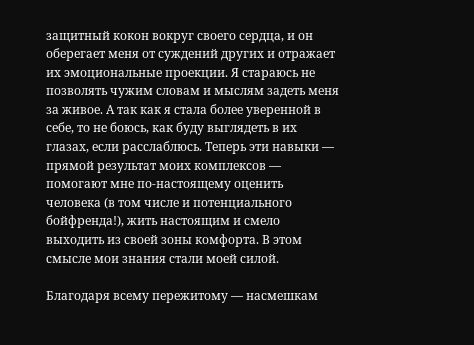защитный кокон вокруг своего сердца, и он оберегает меня от суждений других и отражает их эмоциональные проекции. Я стараюсь не позволять чужим словам и мыслям задеть меня за живое. А так как я стала более уверенной в себе, то не боюсь, как буду выглядеть в их глазах, если расслаблюсь. Теперь эти навыки — прямой результат моих комплексов — помогают мне по-настоящему оценить человека (в том числе и потенциального бойфренда!), жить настоящим и смело выходить из своей зоны комфорта. В этом смысле мои знания стали моей силой.

Благодаря всему пережитому — насмешкам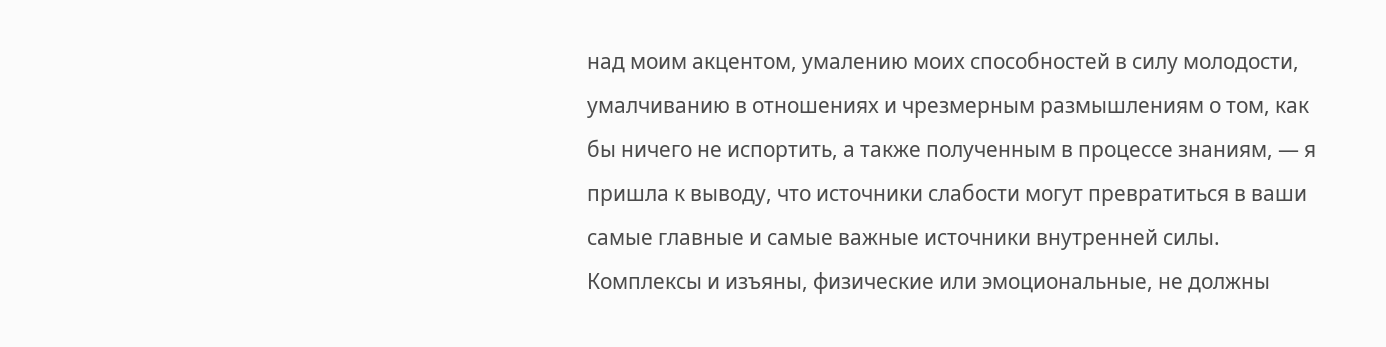над моим акцентом, умалению моих способностей в силу молодости, умалчиванию в отношениях и чрезмерным размышлениям о том, как бы ничего не испортить, а также полученным в процессе знаниям, — я пришла к выводу, что источники слабости могут превратиться в ваши самые главные и самые важные источники внутренней силы. Комплексы и изъяны, физические или эмоциональные, не должны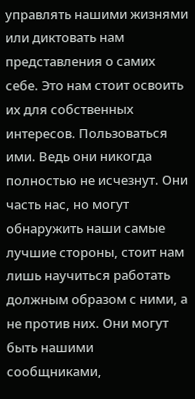управлять нашими жизнями или диктовать нам представления о самих себе. Это нам стоит освоить их для собственных интересов. Пользоваться ими. Ведь они никогда полностью не исчезнут. Они часть нас, но могут обнаружить наши самые лучшие стороны, стоит нам лишь научиться работать должным образом с ними, а не против них. Они могут быть нашими сообщниками,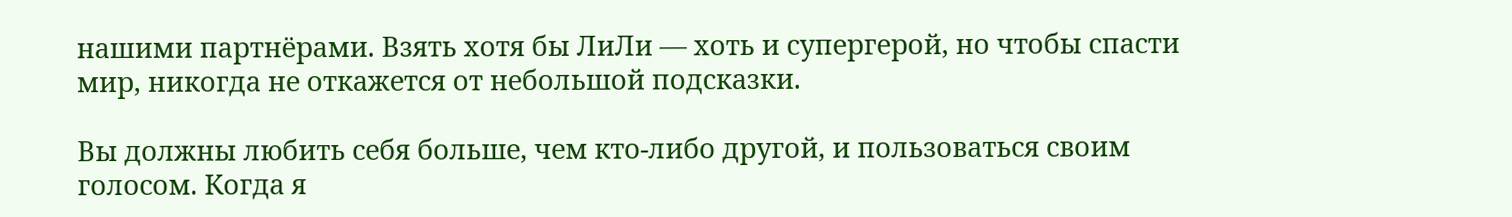нашими партнёрами. Взять хотя бы ЛиЛи — хоть и супергерой, но чтобы спасти мир, никогда не откажется от небольшой подсказки.

Вы должны любить себя больше, чем кто-либо другой, и пользоваться своим голосом. Когда я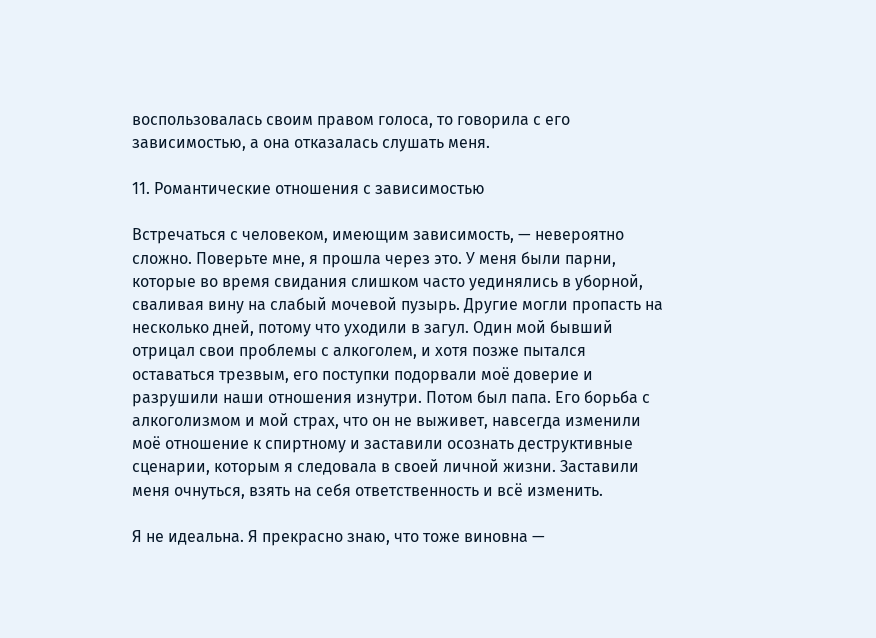воспользовалась своим правом голоса, то говорила с его зависимостью, а она отказалась слушать меня.

11. Романтические отношения с зависимостью

Встречаться с человеком, имеющим зависимость, — невероятно сложно. Поверьте мне, я прошла через это. У меня были парни, которые во время свидания слишком часто уединялись в уборной, сваливая вину на слабый мочевой пузырь. Другие могли пропасть на несколько дней, потому что уходили в загул. Один мой бывший отрицал свои проблемы с алкоголем, и хотя позже пытался оставаться трезвым, его поступки подорвали моё доверие и разрушили наши отношения изнутри. Потом был папа. Его борьба с алкоголизмом и мой страх, что он не выживет, навсегда изменили моё отношение к спиртному и заставили осознать деструктивные сценарии, которым я следовала в своей личной жизни. Заставили меня очнуться, взять на себя ответственность и всё изменить.

Я не идеальна. Я прекрасно знаю, что тоже виновна —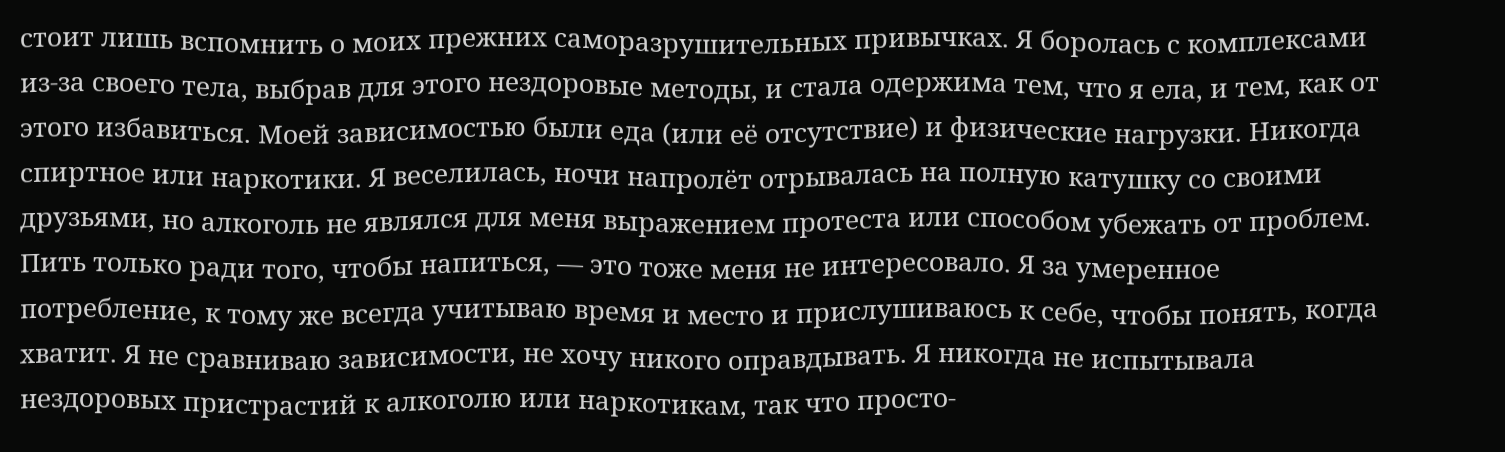стоит лишь вспомнить о моих прежних саморазрушительных привычках. Я боролась с комплексами из-за своего тела, выбрав для этого нездоровые методы, и стала одержима тем, что я ела, и тем, как от этого избавиться. Моей зависимостью были еда (или её отсутствие) и физические нагрузки. Никогда спиртное или наркотики. Я веселилась, ночи напролёт отрывалась на полную катушку со своими друзьями, но алкоголь не являлся для меня выражением протеста или способом убежать от проблем. Пить только ради того, чтобы напиться, — это тоже меня не интересовало. Я за умеренное потребление, к тому же всегда учитываю время и место и прислушиваюсь к себе, чтобы понять, когда хватит. Я не сравниваю зависимости, не хочу никого оправдывать. Я никогда не испытывала нездоровых пристрастий к алкоголю или наркотикам, так что просто-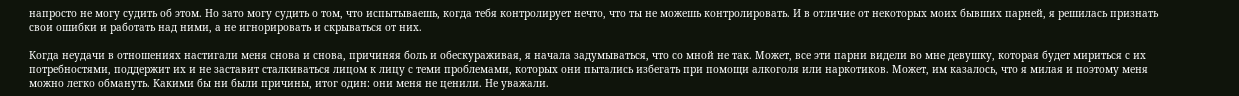напросто не могу судить об этом. Но зато могу судить о том, что испытываешь, когда тебя контролирует нечто, что ты не можешь контролировать. И в отличие от некоторых моих бывших парней, я решилась признать свои ошибки и работать над ними, а не игнорировать и скрываться от них.

Когда неудачи в отношениях настигали меня снова и снова, причиняя боль и обескураживая, я начала задумываться, что со мной не так. Может, все эти парни видели во мне девушку, которая будет мириться с их потребностями, поддержит их и не заставит сталкиваться лицом к лицу с теми проблемами, которых они пытались избегать при помощи алкоголя или наркотиков. Может, им казалось, что я милая и поэтому меня можно легко обмануть. Какими бы ни были причины, итог один: они меня не ценили. Не уважали.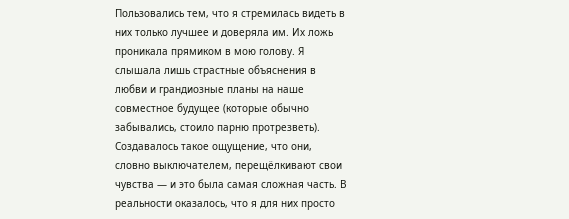Пользовались тем, что я стремилась видеть в них только лучшее и доверяла им. Их ложь проникала прямиком в мою голову. Я слышала лишь страстные объяснения в любви и грандиозные планы на наше совместное будущее (которые обычно забывались, стоило парню протрезветь). Создавалось такое ощущение, что они, словно выключателем, перещёлкивают свои чувства — и это была самая сложная часть. В реальности оказалось, что я для них просто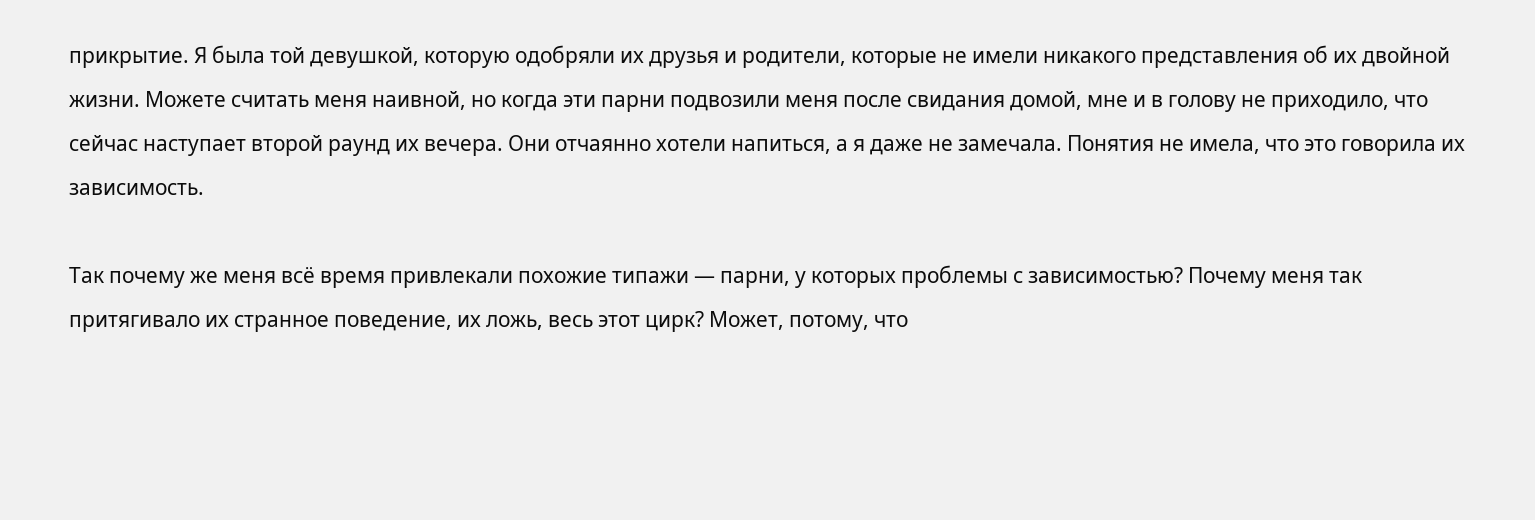прикрытие. Я была той девушкой, которую одобряли их друзья и родители, которые не имели никакого представления об их двойной жизни. Можете считать меня наивной, но когда эти парни подвозили меня после свидания домой, мне и в голову не приходило, что сейчас наступает второй раунд их вечера. Они отчаянно хотели напиться, а я даже не замечала. Понятия не имела, что это говорила их зависимость.

Так почему же меня всё время привлекали похожие типажи — парни, у которых проблемы с зависимостью? Почему меня так притягивало их странное поведение, их ложь, весь этот цирк? Может, потому, что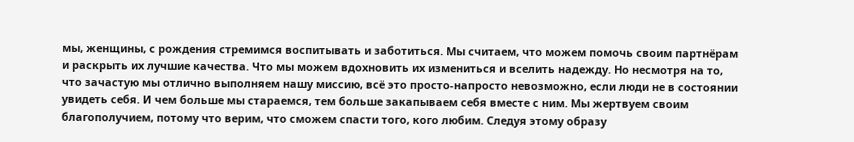мы, женщины, с рождения стремимся воспитывать и заботиться. Мы считаем, что можем помочь своим партнёрам и раскрыть их лучшие качества. Что мы можем вдохновить их измениться и вселить надежду. Но несмотря на то, что зачастую мы отлично выполняем нашу миссию, всё это просто-напросто невозможно, если люди не в состоянии увидеть себя. И чем больше мы стараемся, тем больше закапываем себя вместе с ним. Мы жертвуем своим благополучием, потому что верим, что сможем спасти того, кого любим. Следуя этому образу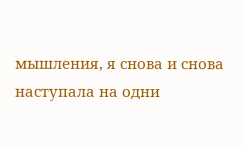мышления, я снова и снова наступала на одни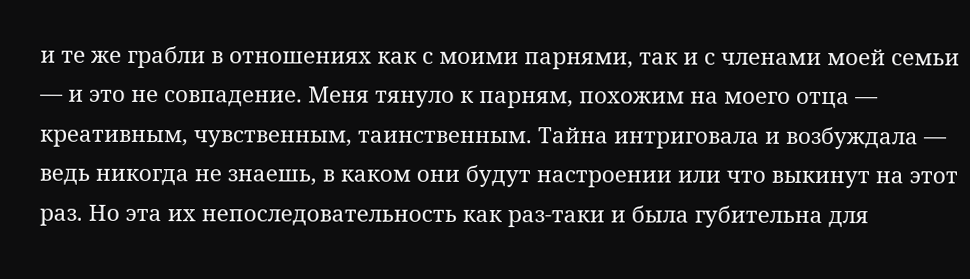и те же грабли в отношениях как с моими парнями, так и с членами моей семьи — и это не совпадение. Меня тянуло к парням, похожим на моего отца — креативным, чувственным, таинственным. Тайна интриговала и возбуждала — ведь никогда не знаешь, в каком они будут настроении или что выкинут на этот раз. Но эта их непоследовательность как раз-таки и была губительна для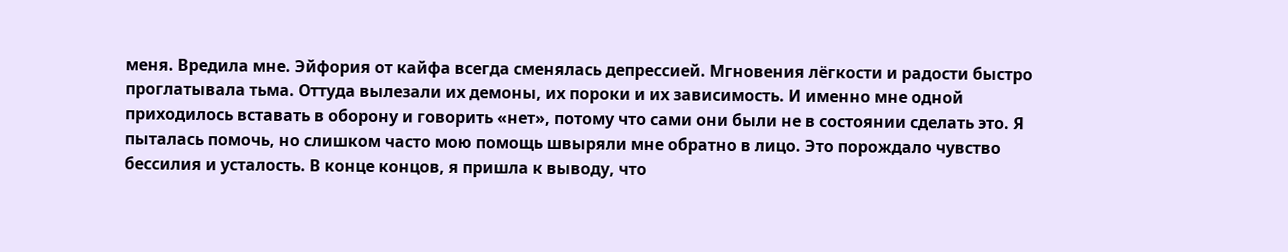меня. Вредила мне. Эйфория от кайфа всегда сменялась депрессией. Мгновения лёгкости и радости быстро проглатывала тьма. Оттуда вылезали их демоны, их пороки и их зависимость. И именно мне одной приходилось вставать в оборону и говорить «нет», потому что сами они были не в состоянии сделать это. Я пыталась помочь, но слишком часто мою помощь швыряли мне обратно в лицо. Это порождало чувство бессилия и усталость. В конце концов, я пришла к выводу, что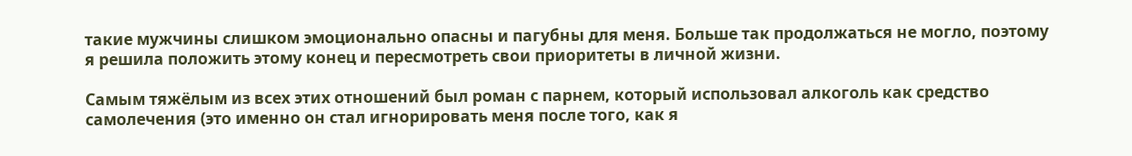такие мужчины слишком эмоционально опасны и пагубны для меня. Больше так продолжаться не могло, поэтому я решила положить этому конец и пересмотреть свои приоритеты в личной жизни.

Самым тяжёлым из всех этих отношений был роман с парнем, который использовал алкоголь как средство самолечения (это именно он стал игнорировать меня после того, как я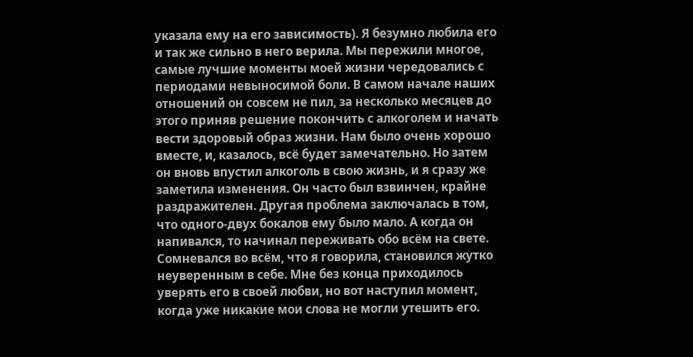указала ему на его зависимость). Я безумно любила его и так же сильно в него верила. Мы пережили многое, самые лучшие моменты моей жизни чередовались с периодами невыносимой боли. В самом начале наших отношений он совсем не пил, за несколько месяцев до этого приняв решение покончить с алкоголем и начать вести здоровый образ жизни. Нам было очень хорошо вместе, и, казалось, всё будет замечательно. Но затем он вновь впустил алкоголь в свою жизнь, и я сразу же заметила изменения. Он часто был взвинчен, крайне раздражителен. Другая проблема заключалась в том, что одного-двух бокалов ему было мало. А когда он напивался, то начинал переживать обо всём на свете. Сомневался во всём, что я говорила, становился жутко неуверенным в себе. Мне без конца приходилось уверять его в своей любви, но вот наступил момент, когда уже никакие мои слова не могли утешить его.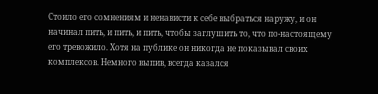Стоило его сомнениям и ненависти к себе выбраться наружу, и он начинал пить, и пить, и пить, чтобы заглушить то, что по-настоящему его тревожило. Хотя на публике он никогда не показывал своих комплексов. Немного выпив, всегда казался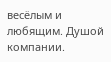весёлым и любящим. Душой компании.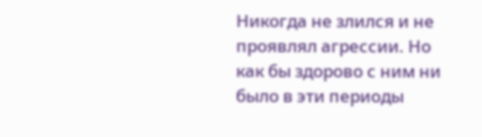Никогда не злился и не проявлял агрессии. Но как бы здорово с ним ни было в эти периоды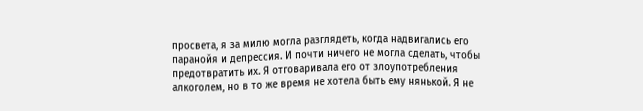просвета, я за милю могла разглядеть, когда надвигались его паранойя и депрессия. И почти ничего не могла сделать, чтобы предотвратить их. Я отговаривала его от злоупотребления алкоголем, но в то же время не хотела быть ему нянькой. Я не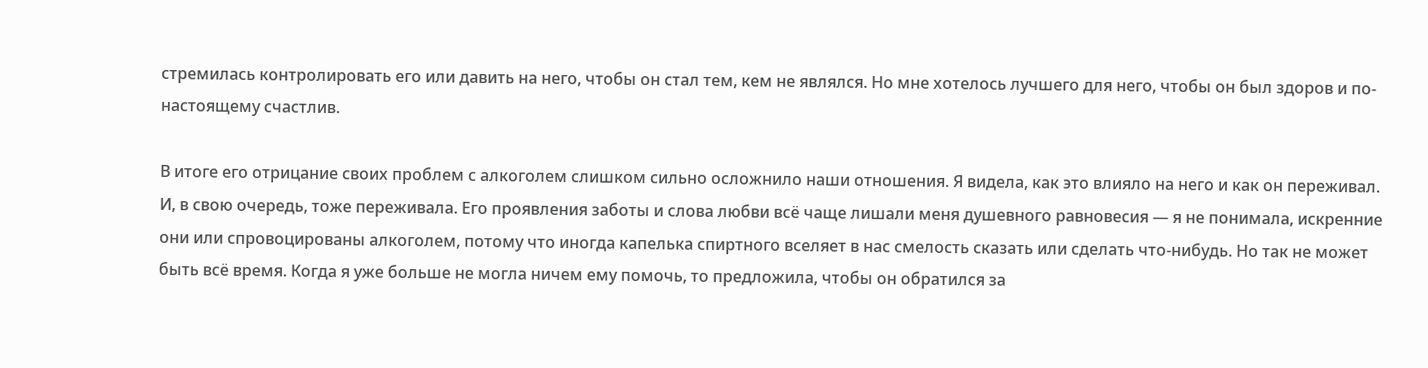стремилась контролировать его или давить на него, чтобы он стал тем, кем не являлся. Но мне хотелось лучшего для него, чтобы он был здоров и по-настоящему счастлив.

В итоге его отрицание своих проблем с алкоголем слишком сильно осложнило наши отношения. Я видела, как это влияло на него и как он переживал. И, в свою очередь, тоже переживала. Его проявления заботы и слова любви всё чаще лишали меня душевного равновесия — я не понимала, искренние они или спровоцированы алкоголем, потому что иногда капелька спиртного вселяет в нас смелость сказать или сделать что-нибудь. Но так не может быть всё время. Когда я уже больше не могла ничем ему помочь, то предложила, чтобы он обратился за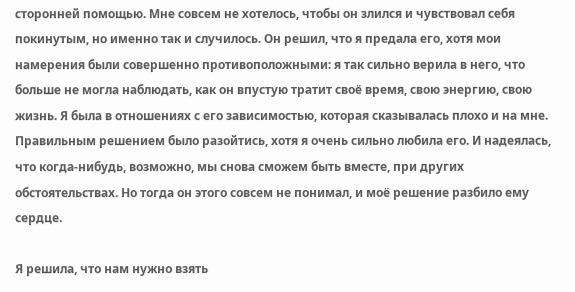сторонней помощью. Мне совсем не хотелось, чтобы он злился и чувствовал себя покинутым, но именно так и случилось. Он решил, что я предала его, хотя мои намерения были совершенно противоположными: я так сильно верила в него, что больше не могла наблюдать, как он впустую тратит своё время, свою энергию, свою жизнь. Я была в отношениях с его зависимостью, которая сказывалась плохо и на мне. Правильным решением было разойтись, хотя я очень сильно любила его. И надеялась, что когда-нибудь, возможно, мы снова сможем быть вместе, при других обстоятельствах. Но тогда он этого совсем не понимал, и моё решение разбило ему сердце.

Я решила, что нам нужно взять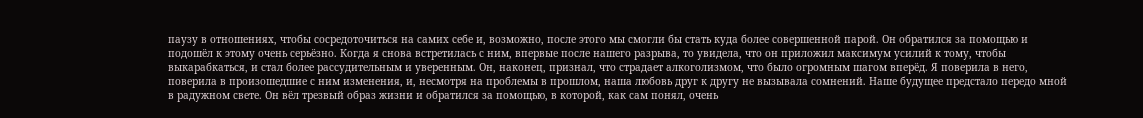паузу в отношениях, чтобы сосредоточиться на самих себе и, возможно, после этого мы смогли бы стать куда более совершенной парой. Он обратился за помощью и подошёл к этому очень серьёзно. Когда я снова встретилась с ним, впервые после нашего разрыва, то увидела, что он приложил максимум усилий к тому, чтобы выкарабкаться, и стал более рассудительным и уверенным. Он, наконец, признал, что страдает алкоголизмом, что было огромным шагом вперёд. Я поверила в него, поверила в произошедшие с ним изменения, и, несмотря на проблемы в прошлом, наша любовь друг к другу не вызывала сомнений. Наше будущее предстало передо мной в радужном свете. Он вёл трезвый образ жизни и обратился за помощью, в которой, как сам понял, очень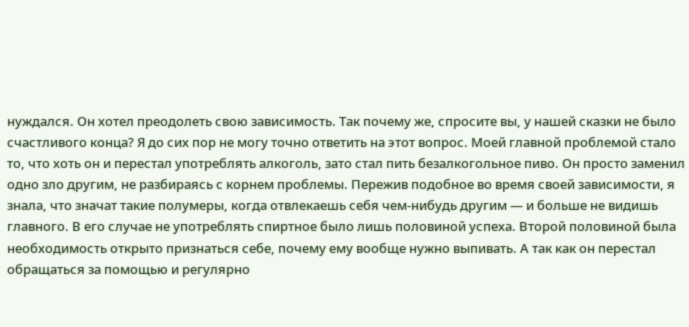нуждался. Он хотел преодолеть свою зависимость. Так почему же, спросите вы, у нашей сказки не было счастливого конца? Я до сих пор не могу точно ответить на этот вопрос. Моей главной проблемой стало то, что хоть он и перестал употреблять алкоголь, зато стал пить безалкогольное пиво. Он просто заменил одно зло другим, не разбираясь с корнем проблемы. Пережив подобное во время своей зависимости, я знала, что значат такие полумеры, когда отвлекаешь себя чем-нибудь другим — и больше не видишь главного. В его случае не употреблять спиртное было лишь половиной успеха. Второй половиной была необходимость открыто признаться себе, почему ему вообще нужно выпивать. А так как он перестал обращаться за помощью и регулярно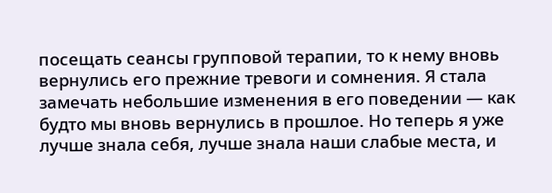посещать сеансы групповой терапии, то к нему вновь вернулись его прежние тревоги и сомнения. Я стала замечать небольшие изменения в его поведении — как будто мы вновь вернулись в прошлое. Но теперь я уже лучше знала себя, лучше знала наши слабые места, и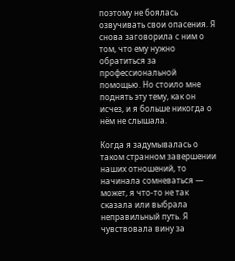поэтому не боялась озвучивать свои опасения. Я снова заговорила с ним о том, что ему нужно обратиться за профессиональной помощью. Но стоило мне поднять эту тему, как он исчез, и я больше никогда о нём не слышала.

Когда я задумывалась о таком странном завершении наших отношений, то начинала сомневаться — может, я что-то не так сказала или выбрала неправильный путь. Я чувствовала вину за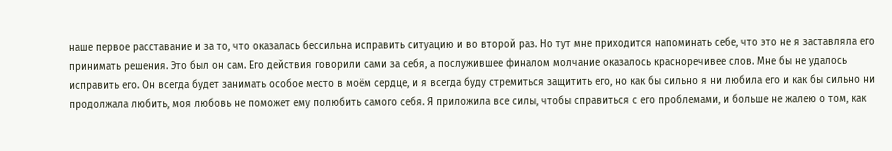наше первое расставание и за то, что оказалась бессильна исправить ситуацию и во второй раз. Но тут мне приходится напоминать себе, что это не я заставляла его принимать решения. Это был он сам. Его действия говорили сами за себя, а послужившее финалом молчание оказалось красноречивее слов. Мне бы не удалось исправить его. Он всегда будет занимать особое место в моём сердце, и я всегда буду стремиться защитить его, но как бы сильно я ни любила его и как бы сильно ни продолжала любить, моя любовь не поможет ему полюбить самого себя. Я приложила все силы, чтобы справиться с его проблемами, и больше не жалею о том, как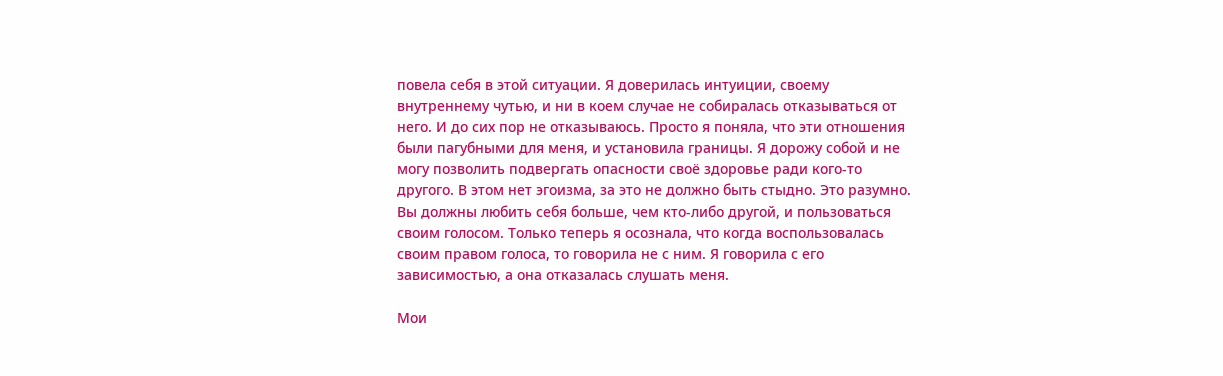повела себя в этой ситуации. Я доверилась интуиции, своему внутреннему чутью, и ни в коем случае не собиралась отказываться от него. И до сих пор не отказываюсь. Просто я поняла, что эти отношения были пагубными для меня, и установила границы. Я дорожу собой и не могу позволить подвергать опасности своё здоровье ради кого-то другого. В этом нет эгоизма, за это не должно быть стыдно. Это разумно. Вы должны любить себя больше, чем кто-либо другой, и пользоваться своим голосом. Только теперь я осознала, что когда воспользовалась своим правом голоса, то говорила не с ним. Я говорила с его зависимостью, а она отказалась слушать меня.

Мои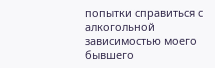попытки справиться с алкогольной зависимостью моего бывшего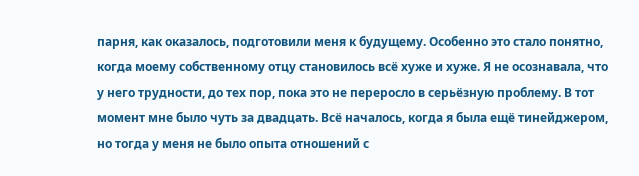парня, как оказалось, подготовили меня к будущему. Особенно это стало понятно, когда моему собственному отцу становилось всё хуже и хуже. Я не осознавала, что у него трудности, до тех пор, пока это не переросло в серьёзную проблему. В тот момент мне было чуть за двадцать. Всё началось, когда я была ещё тинейджером, но тогда у меня не было опыта отношений с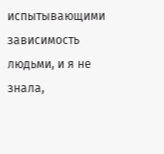испытывающими зависимость людьми, и я не знала,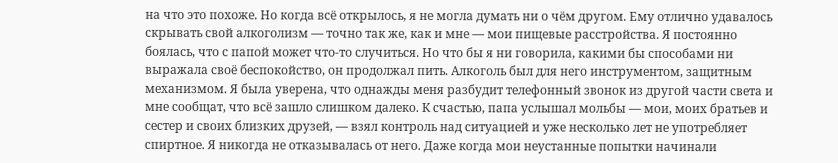на что это похоже. Но когда всё открылось, я не могла думать ни о чём другом. Ему отлично удавалось скрывать свой алкоголизм — точно так же, как и мне — мои пищевые расстройства. Я постоянно боялась, что с папой может что-то случиться. Но что бы я ни говорила, какими бы способами ни выражала своё беспокойство, он продолжал пить. Алкоголь был для него инструментом, защитным механизмом. Я была уверена, что однажды меня разбудит телефонный звонок из другой части света и мне сообщат, что всё зашло слишком далеко. К счастью, папа услышал мольбы — мои, моих братьев и сестер и своих близких друзей, — взял контроль над ситуацией и уже несколько лет не употребляет спиртное. Я никогда не отказывалась от него. Даже когда мои неустанные попытки начинали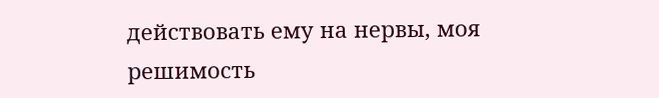действовать ему на нервы, моя решимость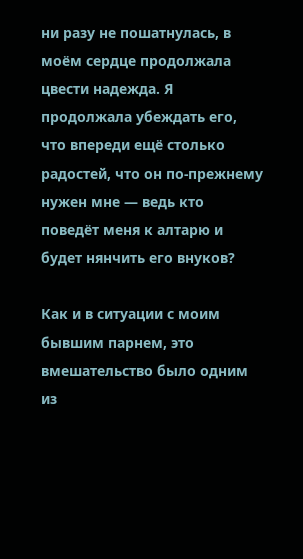ни разу не пошатнулась, в моём сердце продолжала цвести надежда. Я продолжала убеждать его, что впереди ещё столько радостей, что он по-прежнему нужен мне — ведь кто поведёт меня к алтарю и будет нянчить его внуков?

Как и в ситуации с моим бывшим парнем, это вмешательство было одним из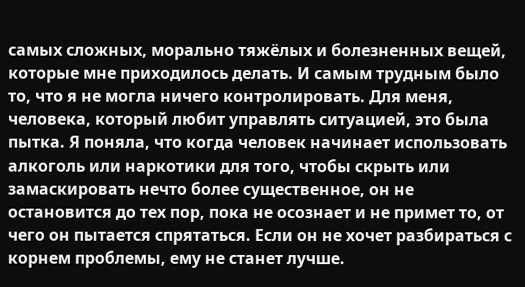самых сложных, морально тяжёлых и болезненных вещей, которые мне приходилось делать. И самым трудным было то, что я не могла ничего контролировать. Для меня, человека, который любит управлять ситуацией, это была пытка. Я поняла, что когда человек начинает использовать алкоголь или наркотики для того, чтобы скрыть или замаскировать нечто более существенное, он не остановится до тех пор, пока не осознает и не примет то, от чего он пытается спрятаться. Если он не хочет разбираться с корнем проблемы, ему не станет лучше.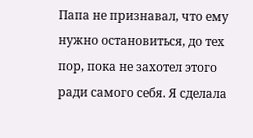Папа не признавал, что ему нужно остановиться, до тех пор, пока не захотел этого ради самого себя. Я сделала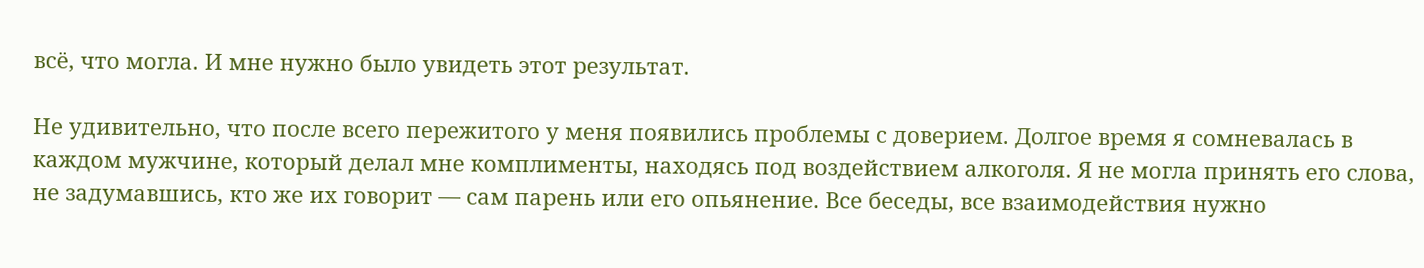всё, что могла. И мне нужно было увидеть этот результат.

Не удивительно, что после всего пережитого у меня появились проблемы с доверием. Долгое время я сомневалась в каждом мужчине, который делал мне комплименты, находясь под воздействием алкоголя. Я не могла принять его слова, не задумавшись, кто же их говорит — сам парень или его опьянение. Все беседы, все взаимодействия нужно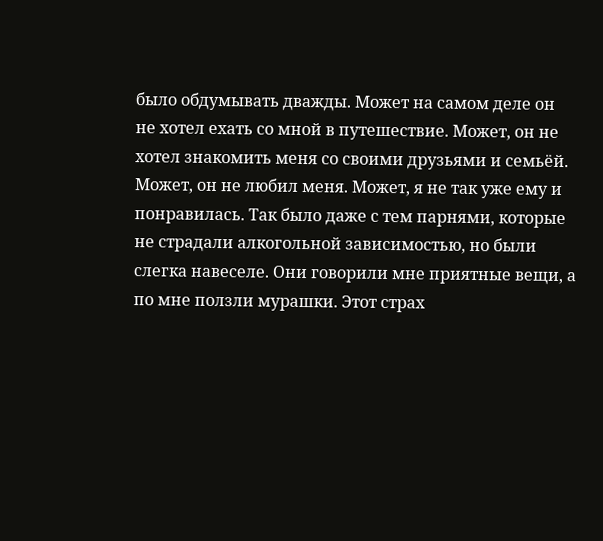было обдумывать дважды. Может на самом деле он не хотел ехать со мной в путешествие. Может, он не хотел знакомить меня со своими друзьями и семьёй. Может, он не любил меня. Может, я не так уже ему и понравилась. Так было даже с тем парнями, которые не страдали алкогольной зависимостью, но были слегка навеселе. Они говорили мне приятные вещи, а по мне ползли мурашки. Этот страх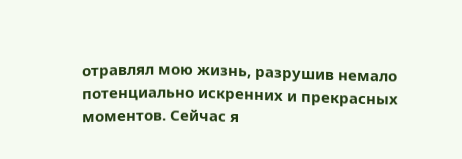отравлял мою жизнь, разрушив немало потенциально искренних и прекрасных моментов. Сейчас я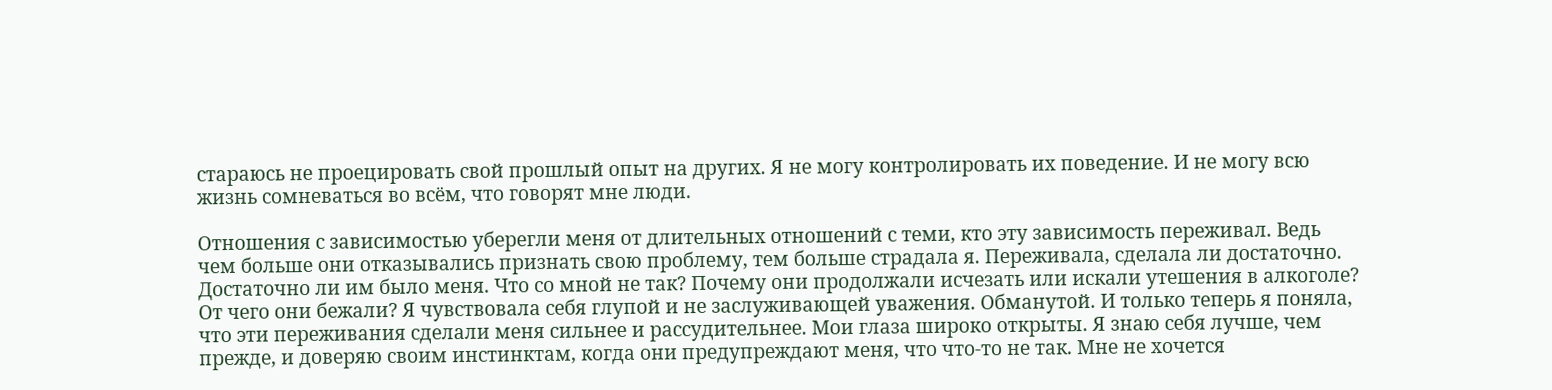стараюсь не проецировать свой прошлый опыт на других. Я не могу контролировать их поведение. И не могу всю жизнь сомневаться во всём, что говорят мне люди.

Отношения с зависимостью уберегли меня от длительных отношений с теми, кто эту зависимость переживал. Ведь чем больше они отказывались признать свою проблему, тем больше страдала я. Переживала, сделала ли достаточно. Достаточно ли им было меня. Что со мной не так? Почему они продолжали исчезать или искали утешения в алкоголе? От чего они бежали? Я чувствовала себя глупой и не заслуживающей уважения. Обманутой. И только теперь я поняла, что эти переживания сделали меня сильнее и рассудительнее. Мои глаза широко открыты. Я знаю себя лучше, чем прежде, и доверяю своим инстинктам, когда они предупреждают меня, что что-то не так. Мне не хочется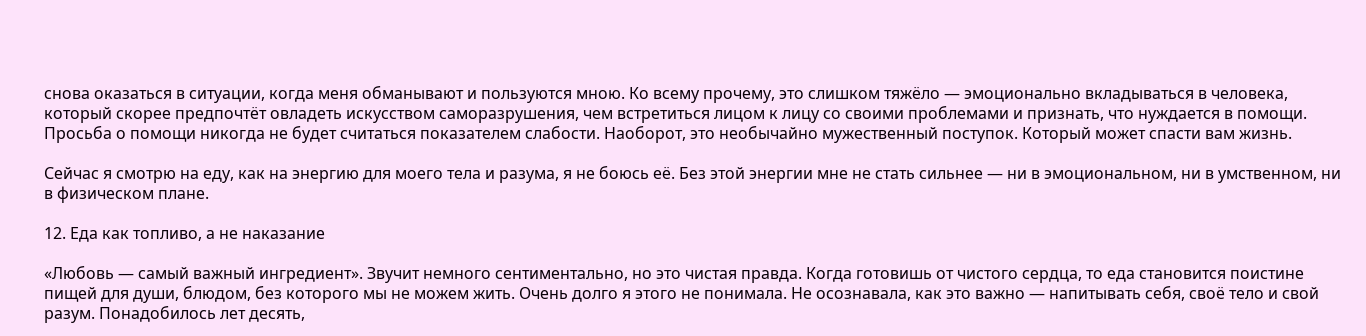снова оказаться в ситуации, когда меня обманывают и пользуются мною. Ко всему прочему, это слишком тяжёло — эмоционально вкладываться в человека, который скорее предпочтёт овладеть искусством саморазрушения, чем встретиться лицом к лицу со своими проблемами и признать, что нуждается в помощи. Просьба о помощи никогда не будет считаться показателем слабости. Наоборот, это необычайно мужественный поступок. Который может спасти вам жизнь.

Сейчас я смотрю на еду, как на энергию для моего тела и разума, я не боюсь её. Без этой энергии мне не стать сильнее — ни в эмоциональном, ни в умственном, ни в физическом плане.

12. Еда как топливо, а не наказание

«Любовь — самый важный ингредиент». Звучит немного сентиментально, но это чистая правда. Когда готовишь от чистого сердца, то еда становится поистине пищей для души, блюдом, без которого мы не можем жить. Очень долго я этого не понимала. Не осознавала, как это важно — напитывать себя, своё тело и свой разум. Понадобилось лет десять,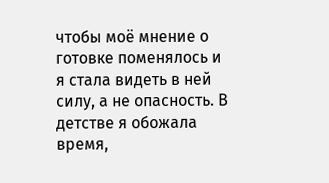чтобы моё мнение о готовке поменялось и я стала видеть в ней силу, а не опасность. В детстве я обожала время,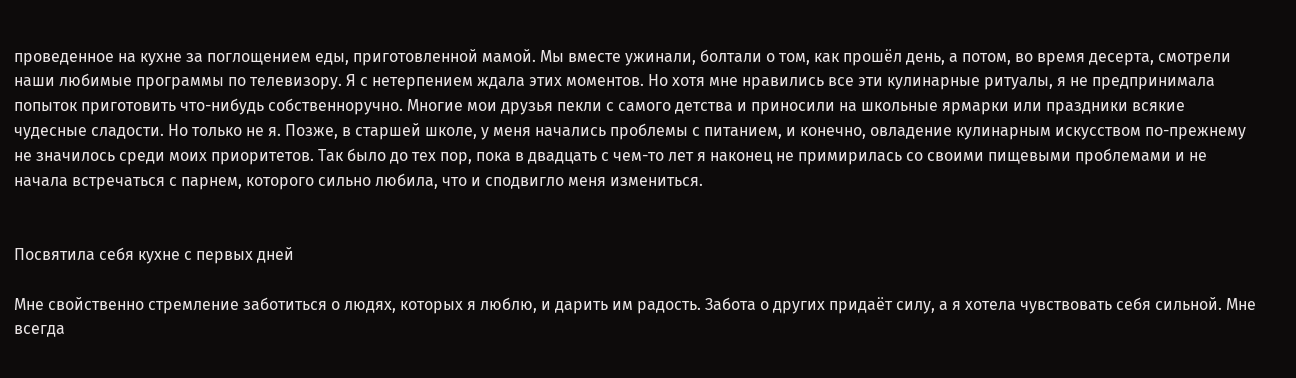проведенное на кухне за поглощением еды, приготовленной мамой. Мы вместе ужинали, болтали о том, как прошёл день, а потом, во время десерта, смотрели наши любимые программы по телевизору. Я с нетерпением ждала этих моментов. Но хотя мне нравились все эти кулинарные ритуалы, я не предпринимала попыток приготовить что-нибудь собственноручно. Многие мои друзья пекли с самого детства и приносили на школьные ярмарки или праздники всякие чудесные сладости. Но только не я. Позже, в старшей школе, у меня начались проблемы с питанием, и конечно, овладение кулинарным искусством по-прежнему не значилось среди моих приоритетов. Так было до тех пор, пока в двадцать с чем-то лет я наконец не примирилась со своими пищевыми проблемами и не начала встречаться с парнем, которого сильно любила, что и сподвигло меня измениться.


Посвятила себя кухне с первых дней

Мне свойственно стремление заботиться о людях, которых я люблю, и дарить им радость. Забота о других придаёт силу, а я хотела чувствовать себя сильной. Мне всегда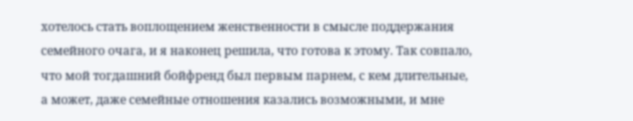хотелось стать воплощением женственности в смысле поддержания семейного очага, и я наконец решила, что готова к этому. Так совпало, что мой тогдашний бойфренд был первым парнем, с кем длительные, а может, даже семейные отношения казались возможными, и мне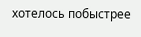хотелось побыстрее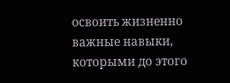освоить жизненно важные навыки, которыми до этого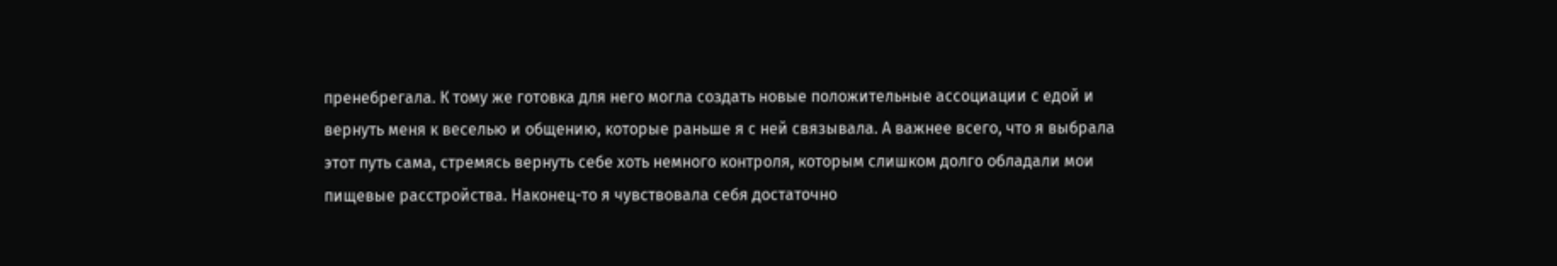пренебрегала. К тому же готовка для него могла создать новые положительные ассоциации с едой и вернуть меня к веселью и общению, которые раньше я с ней связывала. А важнее всего, что я выбрала этот путь сама, стремясь вернуть себе хоть немного контроля, которым слишком долго обладали мои пищевые расстройства. Наконец-то я чувствовала себя достаточно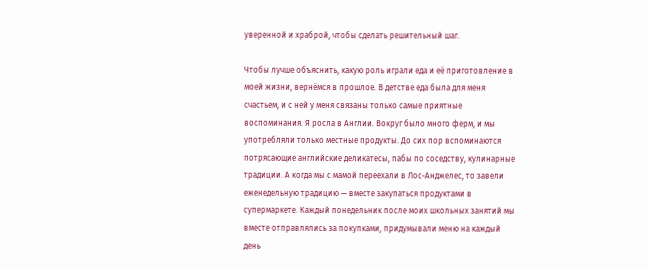уверенной и храброй, чтобы сделать решительный шаг.

Чтобы лучше объяснить, какую роль играли еда и её приготовление в моей жизни, вернёмся в прошлое. В детстве еда была для меня счастьем, и с ней у меня связаны только самые приятные воспоминания. Я росла в Англии. Вокруг было много ферм, и мы употребляли только местные продукты. До сих пор вспоминаются потрясающие английские деликатесы, пабы по соседству, кулинарные традиции. А когда мы с мамой переехали в Лос-Анджелес, то завели еженедельную традицию — вместе закупаться продуктами в супермаркете. Каждый понедельник после моих школьных занятий мы вместе отправлялись за покупками, придумывали меню на каждый день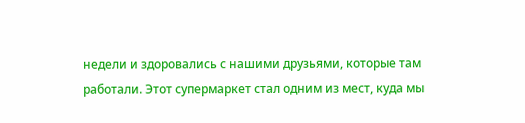недели и здоровались с нашими друзьями, которые там работали. Этот супермаркет стал одним из мест, куда мы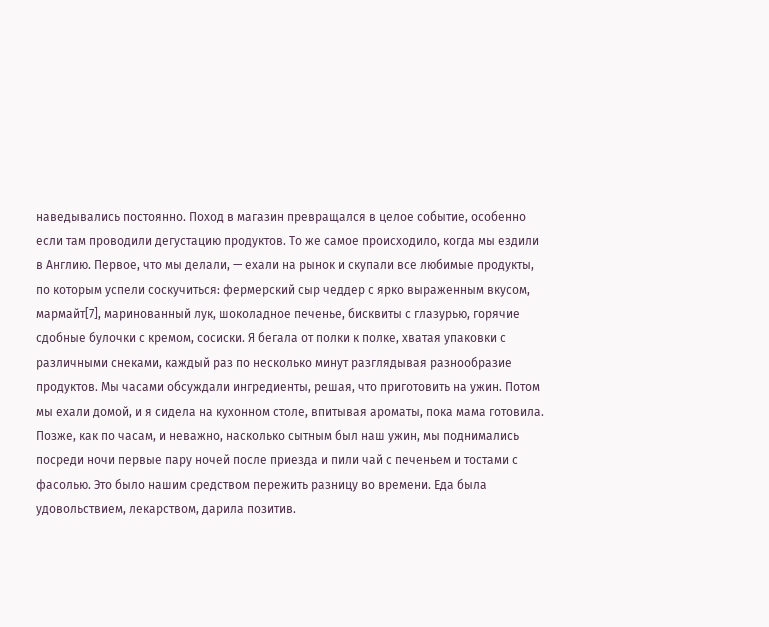наведывались постоянно. Поход в магазин превращался в целое событие, особенно если там проводили дегустацию продуктов. То же самое происходило, когда мы ездили в Англию. Первое, что мы делали, — ехали на рынок и скупали все любимые продукты, по которым успели соскучиться: фермерский сыр чеддер с ярко выраженным вкусом, мармайт[7], маринованный лук, шоколадное печенье, бисквиты с глазурью, горячие сдобные булочки с кремом, сосиски. Я бегала от полки к полке, хватая упаковки с различными снеками, каждый раз по несколько минут разглядывая разнообразие продуктов. Мы часами обсуждали ингредиенты, решая, что приготовить на ужин. Потом мы ехали домой, и я сидела на кухонном столе, впитывая ароматы, пока мама готовила. Позже, как по часам, и неважно, насколько сытным был наш ужин, мы поднимались посреди ночи первые пару ночей после приезда и пили чай с печеньем и тостами с фасолью. Это было нашим средством пережить разницу во времени. Еда была удовольствием, лекарством, дарила позитив.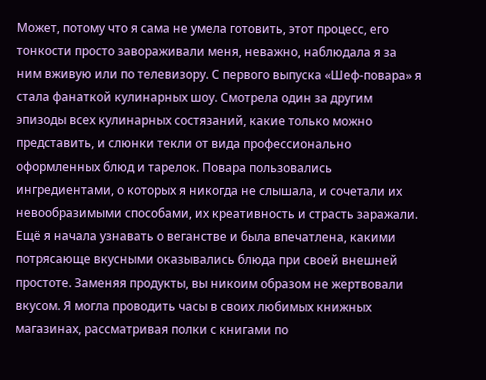Может, потому что я сама не умела готовить, этот процесс, его тонкости просто завораживали меня, неважно, наблюдала я за ним вживую или по телевизору. С первого выпуска «Шеф-повара» я стала фанаткой кулинарных шоу. Смотрела один за другим эпизоды всех кулинарных состязаний, какие только можно представить, и слюнки текли от вида профессионально оформленных блюд и тарелок. Повара пользовались ингредиентами, о которых я никогда не слышала, и сочетали их невообразимыми способами, их креативность и страсть заражали. Ещё я начала узнавать о веганстве и была впечатлена, какими потрясающе вкусными оказывались блюда при своей внешней простоте. Заменяя продукты, вы никоим образом не жертвовали вкусом. Я могла проводить часы в своих любимых книжных магазинах, рассматривая полки с книгами по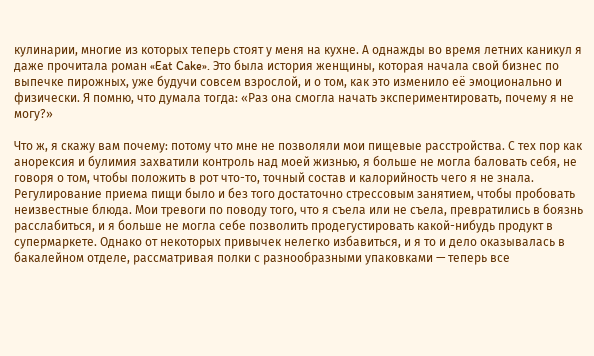кулинарии, многие из которых теперь стоят у меня на кухне. А однажды во время летних каникул я даже прочитала роман «Eat Cake». Это была история женщины, которая начала свой бизнес по выпечке пирожных, уже будучи совсем взрослой, и о том, как это изменило её эмоционально и физически. Я помню, что думала тогда: «Раз она смогла начать экспериментировать, почему я не могу?»

Что ж, я скажу вам почему: потому что мне не позволяли мои пищевые расстройства. С тех пор как анорексия и булимия захватили контроль над моей жизнью, я больше не могла баловать себя, не говоря о том, чтобы положить в рот что-то, точный состав и калорийность чего я не знала. Регулирование приема пищи было и без того достаточно стрессовым занятием, чтобы пробовать неизвестные блюда. Мои тревоги по поводу того, что я съела или не съела, превратились в боязнь расслабиться, и я больше не могла себе позволить продегустировать какой-нибудь продукт в супермаркете. Однако от некоторых привычек нелегко избавиться, и я то и дело оказывалась в бакалейном отделе, рассматривая полки с разнообразными упаковками — теперь все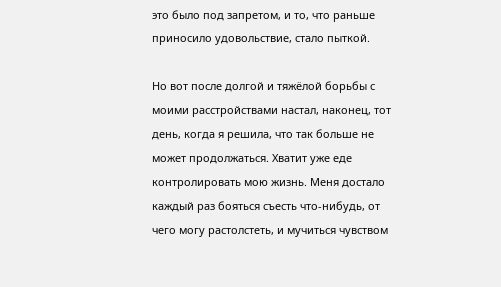это было под запретом, и то, что раньше приносило удовольствие, стало пыткой.

Но вот после долгой и тяжёлой борьбы с моими расстройствами настал, наконец, тот день, когда я решила, что так больше не может продолжаться. Хватит уже еде контролировать мою жизнь. Меня достало каждый раз бояться съесть что-нибудь, от чего могу растолстеть, и мучиться чувством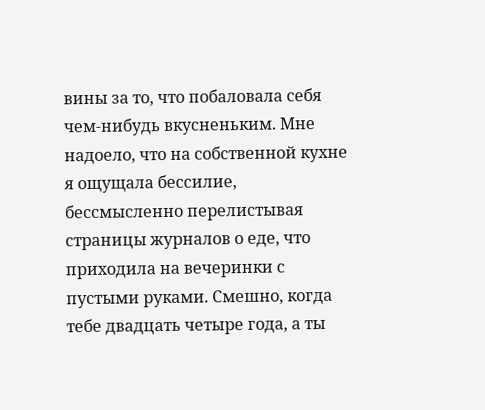вины за то, что побаловала себя чем-нибудь вкусненьким. Мне надоело, что на собственной кухне я ощущала бессилие, бессмысленно перелистывая страницы журналов о еде, что приходила на вечеринки с пустыми руками. Смешно, когда тебе двадцать четыре года, а ты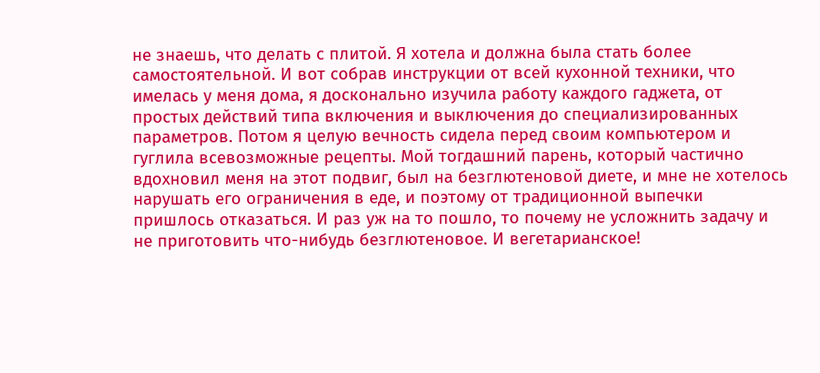не знаешь, что делать с плитой. Я хотела и должна была стать более самостоятельной. И вот собрав инструкции от всей кухонной техники, что имелась у меня дома, я досконально изучила работу каждого гаджета, от простых действий типа включения и выключения до специализированных параметров. Потом я целую вечность сидела перед своим компьютером и гуглила всевозможные рецепты. Мой тогдашний парень, который частично вдохновил меня на этот подвиг, был на безглютеновой диете, и мне не хотелось нарушать его ограничения в еде, и поэтому от традиционной выпечки пришлось отказаться. И раз уж на то пошло, то почему не усложнить задачу и не приготовить что-нибудь безглютеновое. И вегетарианское!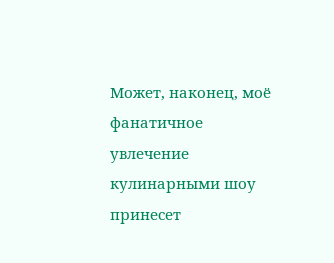Может, наконец, моё фанатичное увлечение кулинарными шоу принесет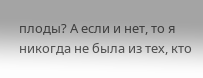плоды? А если и нет, то я никогда не была из тех, кто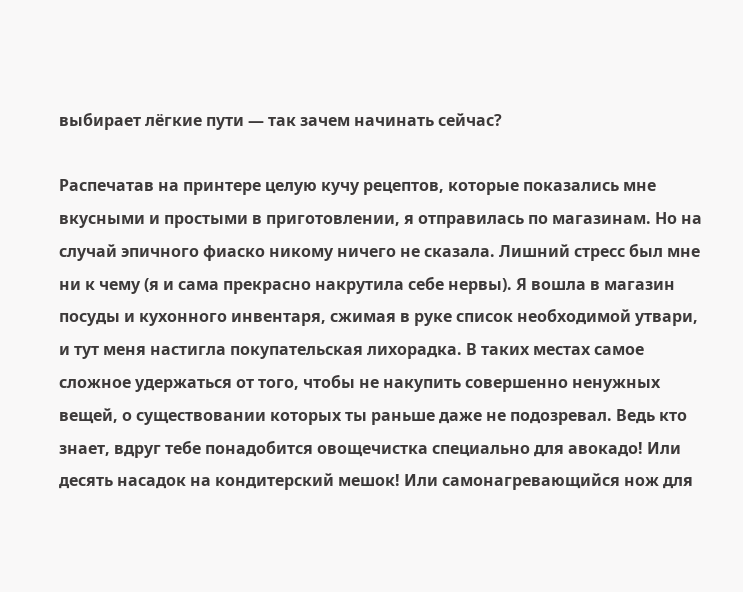выбирает лёгкие пути — так зачем начинать сейчас?

Распечатав на принтере целую кучу рецептов, которые показались мне вкусными и простыми в приготовлении, я отправилась по магазинам. Но на случай эпичного фиаско никому ничего не сказала. Лишний стресс был мне ни к чему (я и сама прекрасно накрутила себе нервы). Я вошла в магазин посуды и кухонного инвентаря, сжимая в руке список необходимой утвари, и тут меня настигла покупательская лихорадка. В таких местах самое сложное удержаться от того, чтобы не накупить совершенно ненужных вещей, о существовании которых ты раньше даже не подозревал. Ведь кто знает, вдруг тебе понадобится овощечистка специально для авокадо! Или десять насадок на кондитерский мешок! Или самонагревающийся нож для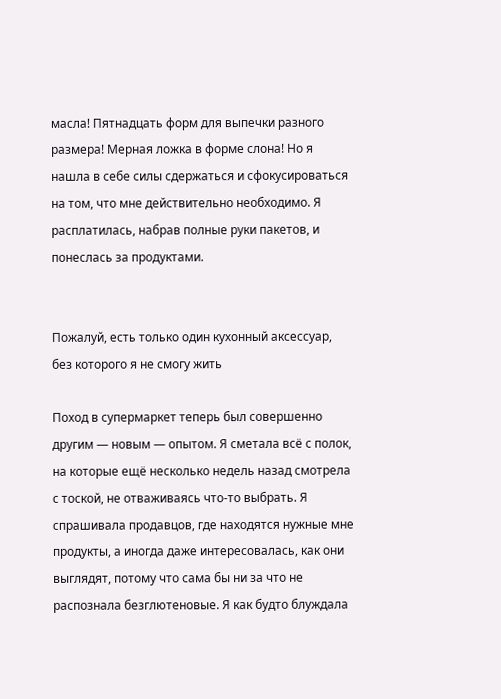масла! Пятнадцать форм для выпечки разного размера! Мерная ложка в форме слона! Но я нашла в себе силы сдержаться и сфокусироваться на том, что мне действительно необходимо. Я расплатилась, набрав полные руки пакетов, и понеслась за продуктами.


Пожалуй, есть только один кухонный аксессуар, без которого я не смогу жить

Поход в супермаркет теперь был совершенно другим — новым — опытом. Я сметала всё с полок, на которые ещё несколько недель назад смотрела с тоской, не отваживаясь что-то выбрать. Я спрашивала продавцов, где находятся нужные мне продукты, а иногда даже интересовалась, как они выглядят, потому что сама бы ни за что не распознала безглютеновые. Я как будто блуждала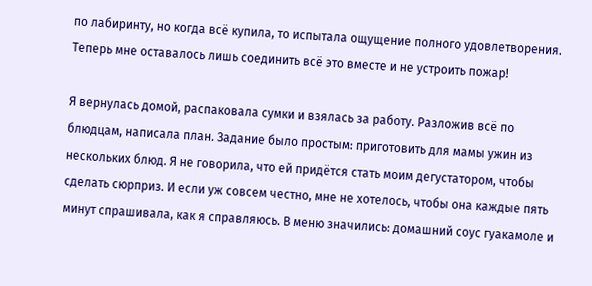по лабиринту, но когда всё купила, то испытала ощущение полного удовлетворения. Теперь мне оставалось лишь соединить всё это вместе и не устроить пожар!

Я вернулась домой, распаковала сумки и взялась за работу. Разложив всё по блюдцам, написала план. Задание было простым: приготовить для мамы ужин из нескольких блюд. Я не говорила, что ей придётся стать моим дегустатором, чтобы сделать сюрприз. И если уж совсем честно, мне не хотелось, чтобы она каждые пять минут спрашивала, как я справляюсь. В меню значились: домашний соус гуакамоле и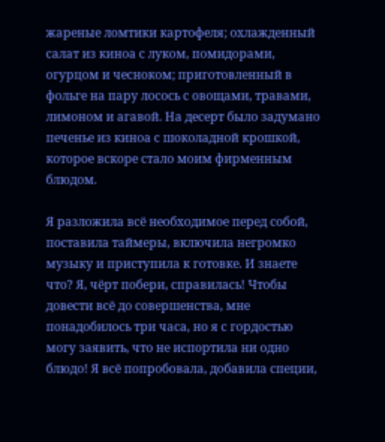жареные ломтики картофеля; охлажденный салат из киноа с луком, помидорами, огурцом и чесноком; приготовленный в фольге на пару лосось с овощами, травами, лимоном и агавой. На десерт было задумано печенье из киноа с шоколадной крошкой, которое вскоре стало моим фирменным блюдом.

Я разложила всё необходимое перед собой, поставила таймеры, включила негромко музыку и приступила к готовке. И знаете что? Я, чёрт побери, справилась! Чтобы довести всё до совершенства, мне понадобилось три часа, но я с гордостью могу заявить, что не испортила ни одно блюдо! Я всё попробовала, добавила специи,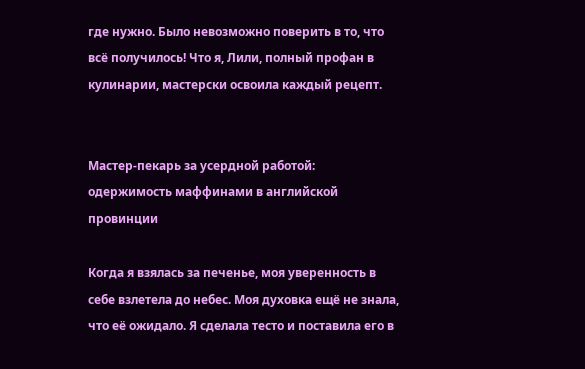где нужно. Было невозможно поверить в то, что всё получилось! Что я, Лили, полный профан в кулинарии, мастерски освоила каждый рецепт.


Мастер-пекарь за усердной работой: одержимость маффинами в английской провинции

Когда я взялась за печенье, моя уверенность в себе взлетела до небес. Моя духовка ещё не знала, что её ожидало. Я сделала тесто и поставила его в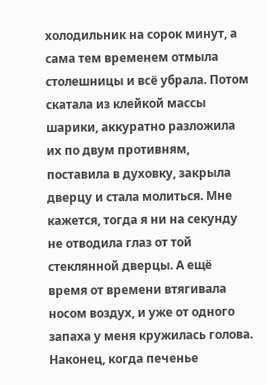холодильник на сорок минут, а сама тем временем отмыла столешницы и всё убрала. Потом скатала из клейкой массы шарики, аккуратно разложила их по двум противням, поставила в духовку, закрыла дверцу и стала молиться. Мне кажется, тогда я ни на секунду не отводила глаз от той стеклянной дверцы. А ещё время от времени втягивала носом воздух, и уже от одного запаха у меня кружилась голова. Наконец, когда печенье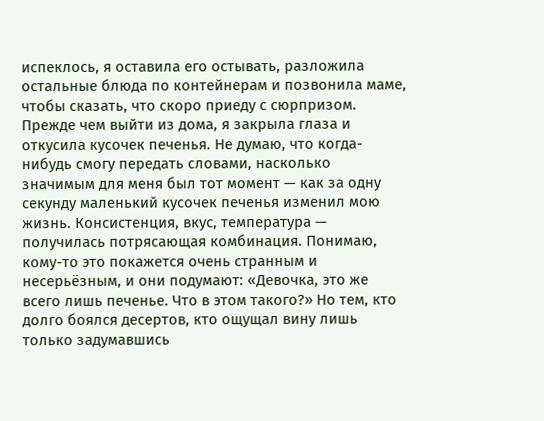испеклось, я оставила его остывать, разложила остальные блюда по контейнерам и позвонила маме, чтобы сказать, что скоро приеду с сюрпризом. Прежде чем выйти из дома, я закрыла глаза и откусила кусочек печенья. Не думаю, что когда-нибудь смогу передать словами, насколько значимым для меня был тот момент — как за одну секунду маленький кусочек печенья изменил мою жизнь. Консистенция, вкус, температура — получилась потрясающая комбинация. Понимаю, кому-то это покажется очень странным и несерьёзным, и они подумают: «Девочка, это же всего лишь печенье. Что в этом такого?» Но тем, кто долго боялся десертов, кто ощущал вину лишь только задумавшись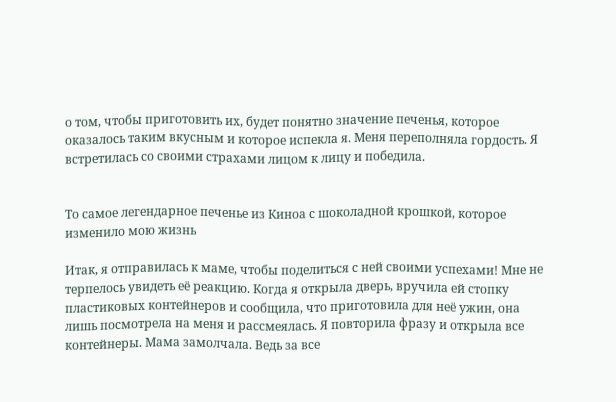о том, чтобы приготовить их, будет понятно значение печенья, которое оказалось таким вкусным и которое испекла я. Меня переполняла гордость. Я встретилась со своими страхами лицом к лицу и победила.


То самое легендарное печенье из Киноа с шоколадной крошкой, которое изменило мою жизнь

Итак, я отправилась к маме, чтобы поделиться с ней своими успехами! Мне не терпелось увидеть её реакцию. Когда я открыла дверь, вручила ей стопку пластиковых контейнеров и сообщила, что приготовила для неё ужин, она лишь посмотрела на меня и рассмеялась. Я повторила фразу и открыла все контейнеры. Мама замолчала. Ведь за все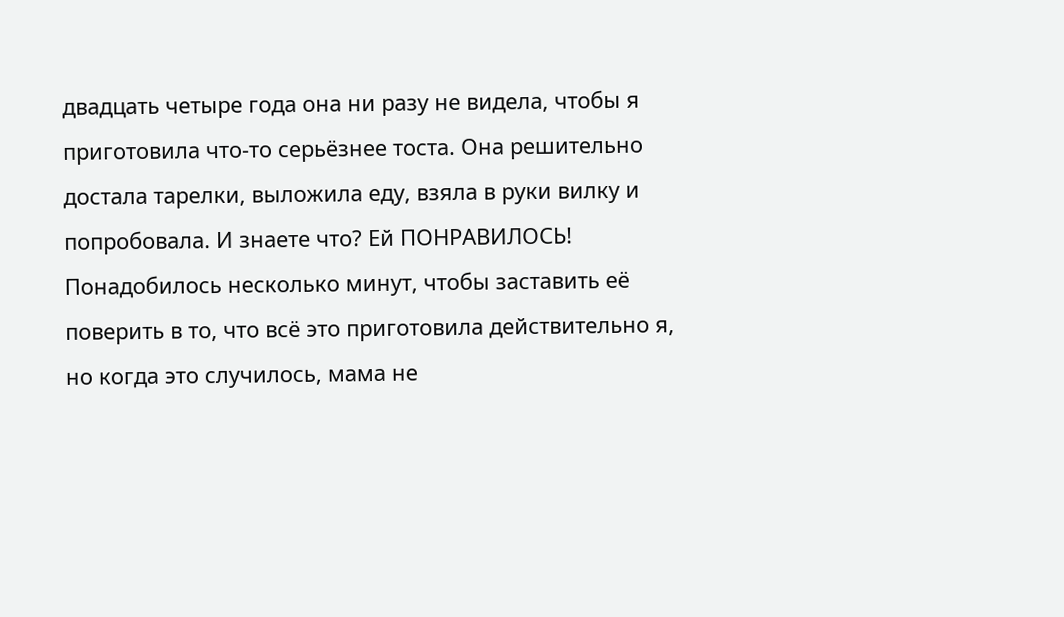двадцать четыре года она ни разу не видела, чтобы я приготовила что-то серьёзнее тоста. Она решительно достала тарелки, выложила еду, взяла в руки вилку и попробовала. И знаете что? Ей ПОНРАВИЛОСЬ! Понадобилось несколько минут, чтобы заставить её поверить в то, что всё это приготовила действительно я, но когда это случилось, мама не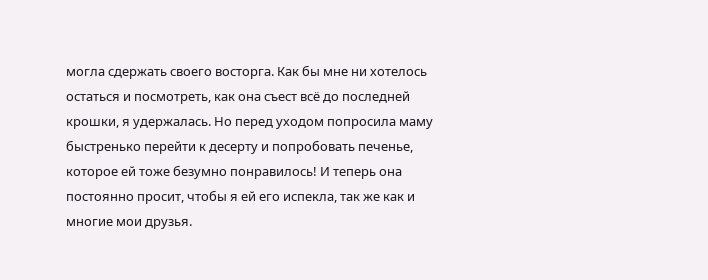могла сдержать своего восторга. Как бы мне ни хотелось остаться и посмотреть, как она съест всё до последней крошки, я удержалась. Но перед уходом попросила маму быстренько перейти к десерту и попробовать печенье, которое ей тоже безумно понравилось! И теперь она постоянно просит, чтобы я ей его испекла, так же как и многие мои друзья.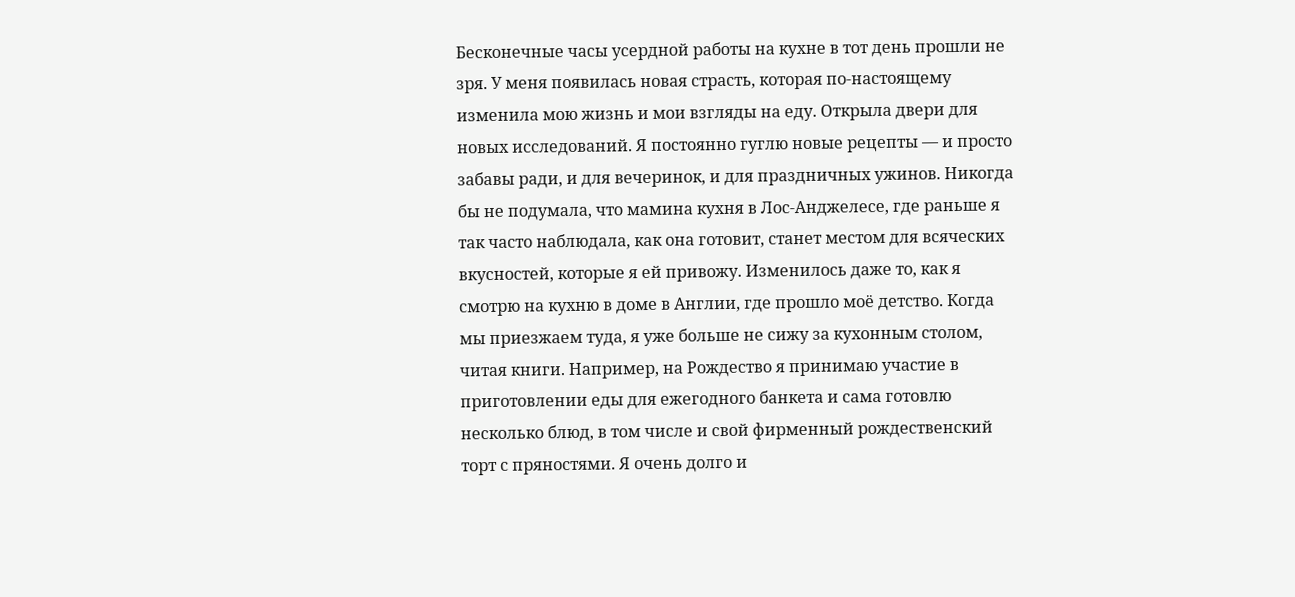Бесконечные часы усердной работы на кухне в тот день прошли не зря. У меня появилась новая страсть, которая по-настоящему изменила мою жизнь и мои взгляды на еду. Открыла двери для новых исследований. Я постоянно гуглю новые рецепты — и просто забавы ради, и для вечеринок, и для праздничных ужинов. Никогда бы не подумала, что мамина кухня в Лос-Анджелесе, где раньше я так часто наблюдала, как она готовит, станет местом для всяческих вкусностей, которые я ей привожу. Изменилось даже то, как я смотрю на кухню в доме в Англии, где прошло моё детство. Когда мы приезжаем туда, я уже больше не сижу за кухонным столом, читая книги. Например, на Рождество я принимаю участие в приготовлении еды для ежегодного банкета и сама готовлю несколько блюд, в том числе и свой фирменный рождественский торт с пряностями. Я очень долго и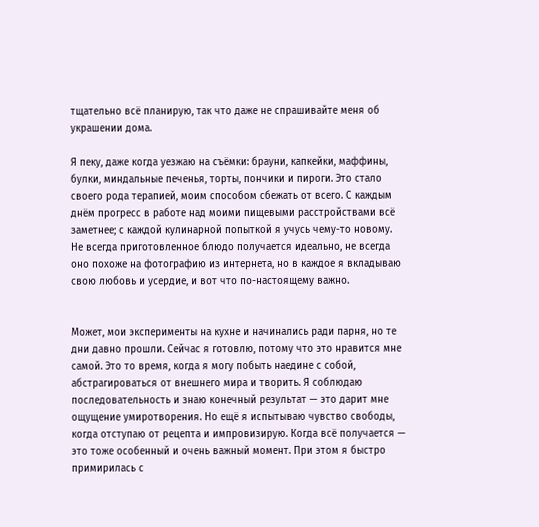тщательно всё планирую, так что даже не спрашивайте меня об украшении дома.

Я пеку, даже когда уезжаю на съёмки: брауни, капкейки, маффины, булки, миндальные печенья, торты, пончики и пироги. Это стало своего рода терапией, моим способом сбежать от всего. С каждым днём прогресс в работе над моими пищевыми расстройствами всё заметнее; с каждой кулинарной попыткой я учусь чему-то новому. Не всегда приготовленное блюдо получается идеально, не всегда оно похоже на фотографию из интернета, но в каждое я вкладываю свою любовь и усердие, и вот что по-настоящему важно.


Может, мои эксперименты на кухне и начинались ради парня, но те дни давно прошли. Сейчас я готовлю, потому что это нравится мне самой. Это то время, когда я могу побыть наедине с собой, абстрагироваться от внешнего мира и творить. Я соблюдаю последовательность и знаю конечный результат — это дарит мне ощущение умиротворения. Но ещё я испытываю чувство свободы, когда отступаю от рецепта и импровизирую. Когда всё получается — это тоже особенный и очень важный момент. При этом я быстро примирилась с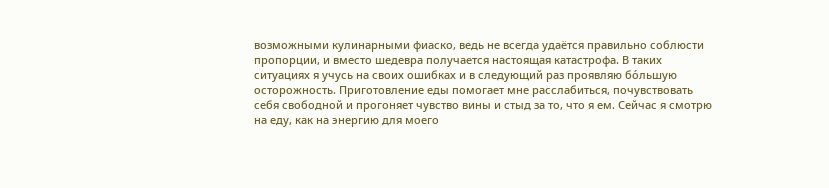возможными кулинарными фиаско, ведь не всегда удаётся правильно соблюсти пропорции, и вместо шедевра получается настоящая катастрофа. В таких ситуациях я учусь на своих ошибках и в следующий раз проявляю бо́льшую осторожность. Приготовление еды помогает мне расслабиться, почувствовать себя свободной и прогоняет чувство вины и стыд за то, что я ем. Сейчас я смотрю на еду, как на энергию для моего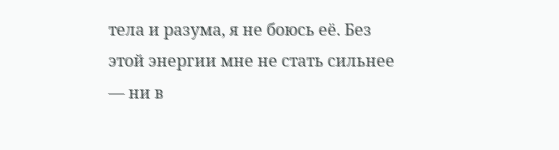тела и разума, я не боюсь её. Без этой энергии мне не стать сильнее — ни в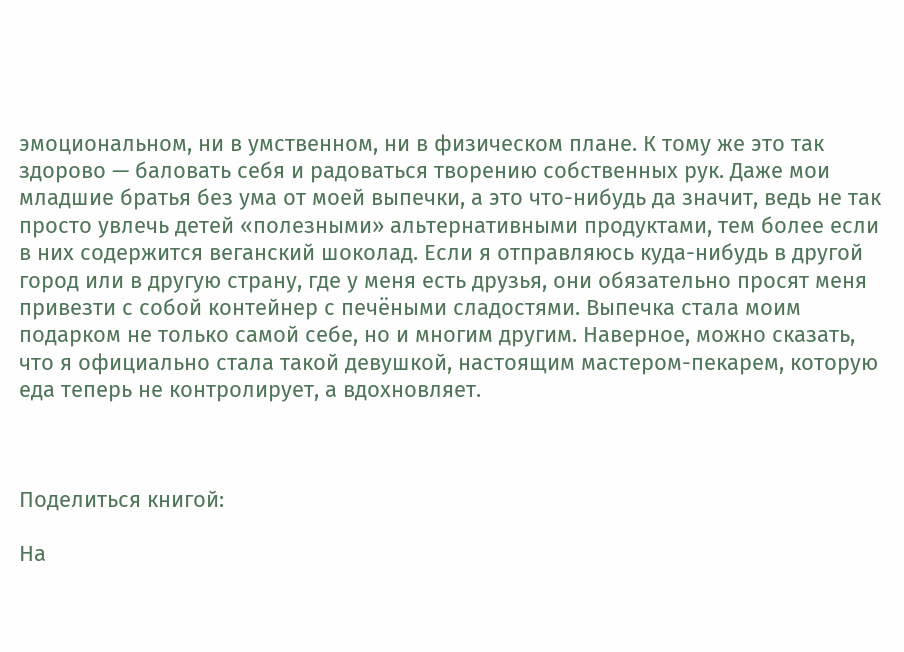эмоциональном, ни в умственном, ни в физическом плане. К тому же это так здорово — баловать себя и радоваться творению собственных рук. Даже мои младшие братья без ума от моей выпечки, а это что-нибудь да значит, ведь не так просто увлечь детей «полезными» альтернативными продуктами, тем более если в них содержится веганский шоколад. Если я отправляюсь куда-нибудь в другой город или в другую страну, где у меня есть друзья, они обязательно просят меня привезти с собой контейнер с печёными сладостями. Выпечка стала моим подарком не только самой себе, но и многим другим. Наверное, можно сказать, что я официально стала такой девушкой, настоящим мастером-пекарем, которую еда теперь не контролирует, а вдохновляет.



Поделиться книгой:

На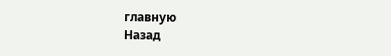главную
Назад